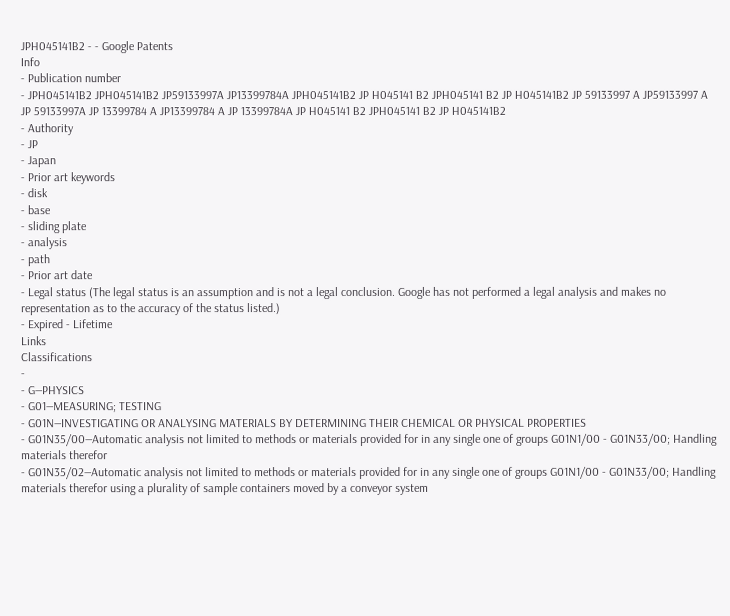JPH045141B2 - - Google Patents
Info
- Publication number
- JPH045141B2 JPH045141B2 JP59133997A JP13399784A JPH045141B2 JP H045141 B2 JPH045141 B2 JP H045141B2 JP 59133997 A JP59133997 A JP 59133997A JP 13399784 A JP13399784 A JP 13399784A JP H045141 B2 JPH045141 B2 JP H045141B2
- Authority
- JP
- Japan
- Prior art keywords
- disk
- base
- sliding plate
- analysis
- path
- Prior art date
- Legal status (The legal status is an assumption and is not a legal conclusion. Google has not performed a legal analysis and makes no representation as to the accuracy of the status listed.)
- Expired - Lifetime
Links
Classifications
-
- G—PHYSICS
- G01—MEASURING; TESTING
- G01N—INVESTIGATING OR ANALYSING MATERIALS BY DETERMINING THEIR CHEMICAL OR PHYSICAL PROPERTIES
- G01N35/00—Automatic analysis not limited to methods or materials provided for in any single one of groups G01N1/00 - G01N33/00; Handling materials therefor
- G01N35/02—Automatic analysis not limited to methods or materials provided for in any single one of groups G01N1/00 - G01N33/00; Handling materials therefor using a plurality of sample containers moved by a conveyor system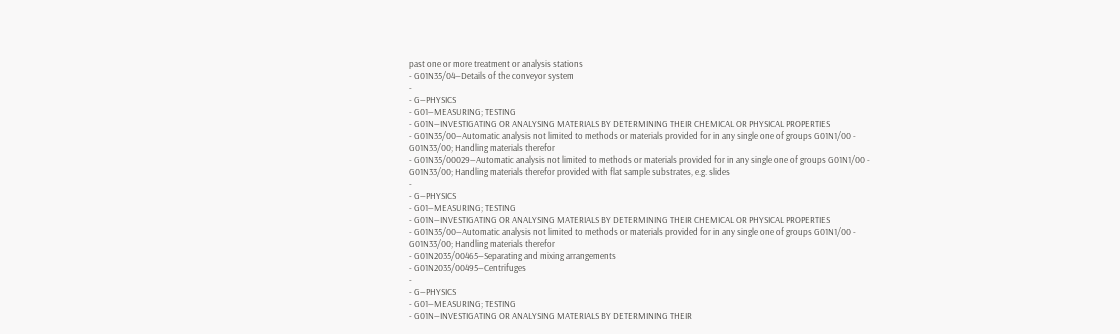past one or more treatment or analysis stations
- G01N35/04—Details of the conveyor system
-
- G—PHYSICS
- G01—MEASURING; TESTING
- G01N—INVESTIGATING OR ANALYSING MATERIALS BY DETERMINING THEIR CHEMICAL OR PHYSICAL PROPERTIES
- G01N35/00—Automatic analysis not limited to methods or materials provided for in any single one of groups G01N1/00 - G01N33/00; Handling materials therefor
- G01N35/00029—Automatic analysis not limited to methods or materials provided for in any single one of groups G01N1/00 - G01N33/00; Handling materials therefor provided with flat sample substrates, e.g. slides
-
- G—PHYSICS
- G01—MEASURING; TESTING
- G01N—INVESTIGATING OR ANALYSING MATERIALS BY DETERMINING THEIR CHEMICAL OR PHYSICAL PROPERTIES
- G01N35/00—Automatic analysis not limited to methods or materials provided for in any single one of groups G01N1/00 - G01N33/00; Handling materials therefor
- G01N2035/00465—Separating and mixing arrangements
- G01N2035/00495—Centrifuges
-
- G—PHYSICS
- G01—MEASURING; TESTING
- G01N—INVESTIGATING OR ANALYSING MATERIALS BY DETERMINING THEIR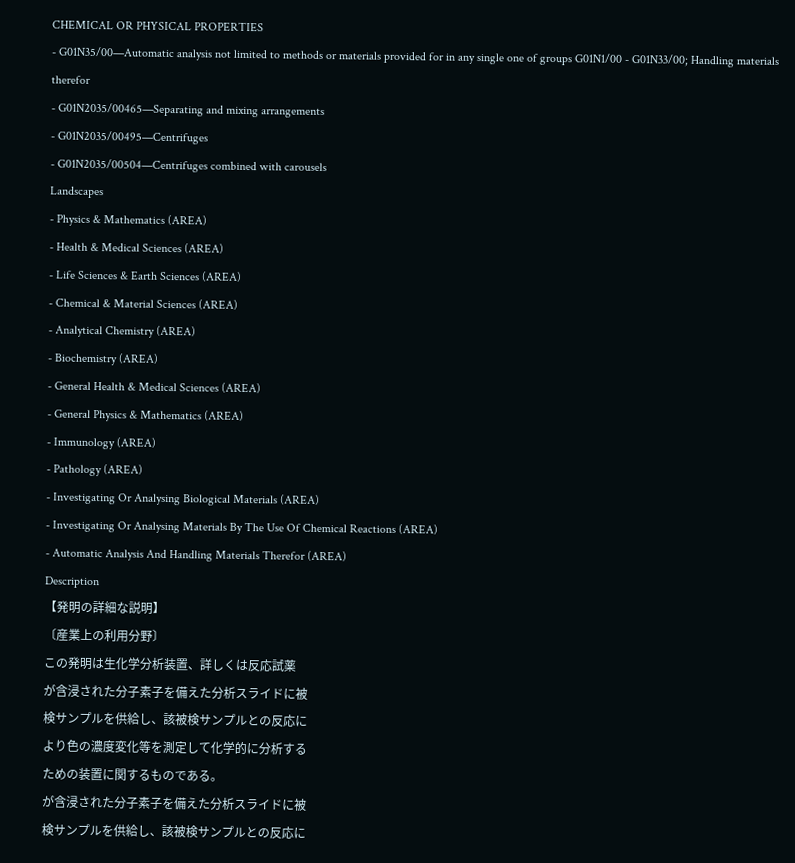CHEMICAL OR PHYSICAL PROPERTIES
- G01N35/00—Automatic analysis not limited to methods or materials provided for in any single one of groups G01N1/00 - G01N33/00; Handling materials therefor
- G01N2035/00465—Separating and mixing arrangements
- G01N2035/00495—Centrifuges
- G01N2035/00504—Centrifuges combined with carousels
Landscapes
- Physics & Mathematics (AREA)
- Health & Medical Sciences (AREA)
- Life Sciences & Earth Sciences (AREA)
- Chemical & Material Sciences (AREA)
- Analytical Chemistry (AREA)
- Biochemistry (AREA)
- General Health & Medical Sciences (AREA)
- General Physics & Mathematics (AREA)
- Immunology (AREA)
- Pathology (AREA)
- Investigating Or Analysing Biological Materials (AREA)
- Investigating Or Analysing Materials By The Use Of Chemical Reactions (AREA)
- Automatic Analysis And Handling Materials Therefor (AREA)
Description
【発明の詳細な説明】
〔産業上の利用分野〕
この発明は生化学分析装置、詳しくは反応試薬
が含浸された分子素子を備えた分析スライドに被
検サンプルを供給し、該被検サンプルとの反応に
より色の濃度変化等を測定して化学的に分析する
ための装置に関するものである。
が含浸された分子素子を備えた分析スライドに被
検サンプルを供給し、該被検サンプルとの反応に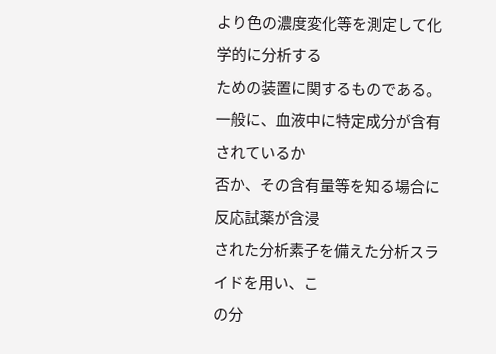より色の濃度変化等を測定して化学的に分析する
ための装置に関するものである。
一般に、血液中に特定成分が含有されているか
否か、その含有量等を知る場合に反応試薬が含浸
された分析素子を備えた分析スライドを用い、こ
の分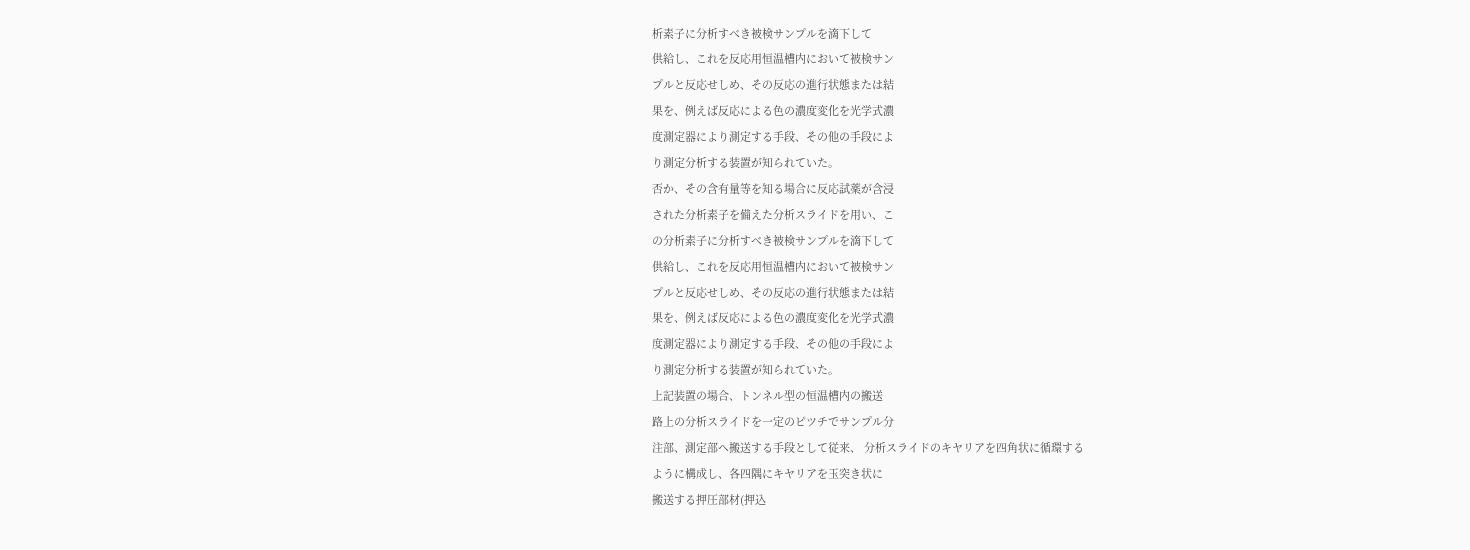析素子に分析すべき被検サンプルを滴下して
供給し、これを反応用恒温槽内において被検サン
プルと反応せしめ、その反応の進行状態または結
果を、例えば反応による色の濃度変化を光学式濃
度測定器により測定する手段、その他の手段によ
り測定分析する装置が知られていた。
否か、その含有量等を知る場合に反応試薬が含浸
された分析素子を備えた分析スライドを用い、こ
の分析素子に分析すべき被検サンプルを滴下して
供給し、これを反応用恒温槽内において被検サン
プルと反応せしめ、その反応の進行状態または結
果を、例えば反応による色の濃度変化を光学式濃
度測定器により測定する手段、その他の手段によ
り測定分析する装置が知られていた。
上記装置の場合、トンネル型の恒温槽内の搬送
路上の分析スライドを一定のピツチでサンプル分
注部、測定部へ搬送する手段として従来、 分析スライドのキヤリアを四角状に循環する
ように構成し、各四隅にキヤリアを玉突き状に
搬送する押圧部材(押込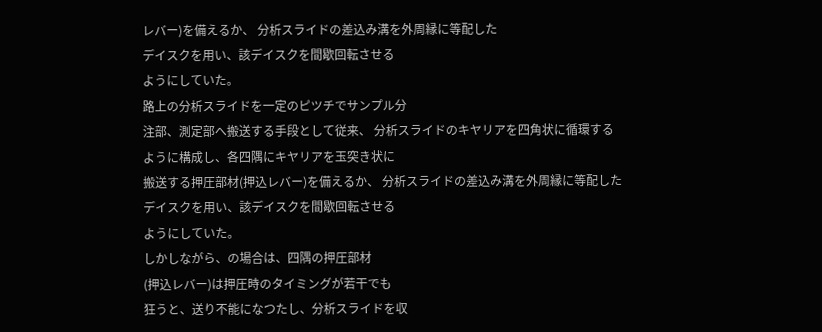レバー)を備えるか、 分析スライドの差込み溝を外周縁に等配した
デイスクを用い、該デイスクを間歇回転させる
ようにしていた。
路上の分析スライドを一定のピツチでサンプル分
注部、測定部へ搬送する手段として従来、 分析スライドのキヤリアを四角状に循環する
ように構成し、各四隅にキヤリアを玉突き状に
搬送する押圧部材(押込レバー)を備えるか、 分析スライドの差込み溝を外周縁に等配した
デイスクを用い、該デイスクを間歇回転させる
ようにしていた。
しかしながら、の場合は、四隅の押圧部材
(押込レバー)は押圧時のタイミングが若干でも
狂うと、送り不能になつたし、分析スライドを収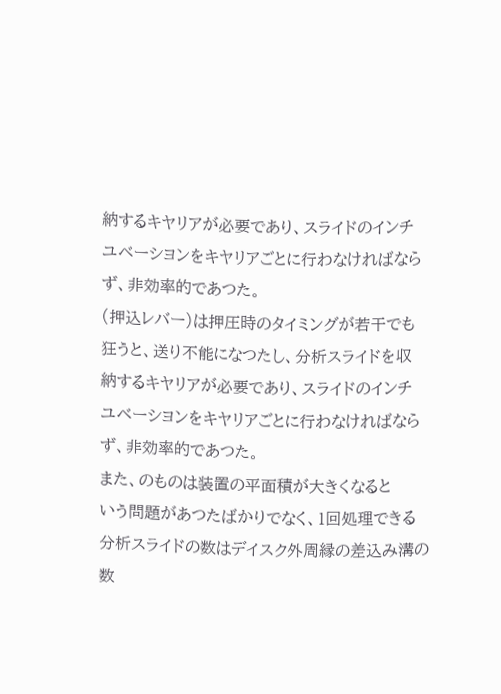納するキヤリアが必要であり、スライドのインチ
ユベーシヨンをキヤリアごとに行わなければなら
ず、非効率的であつた。
(押込レバー)は押圧時のタイミングが若干でも
狂うと、送り不能になつたし、分析スライドを収
納するキヤリアが必要であり、スライドのインチ
ユベーシヨンをキヤリアごとに行わなければなら
ず、非効率的であつた。
また、のものは装置の平面積が大きくなると
いう問題があつたばかりでなく、1回処理できる
分析スライドの数はデイスク外周縁の差込み溝の
数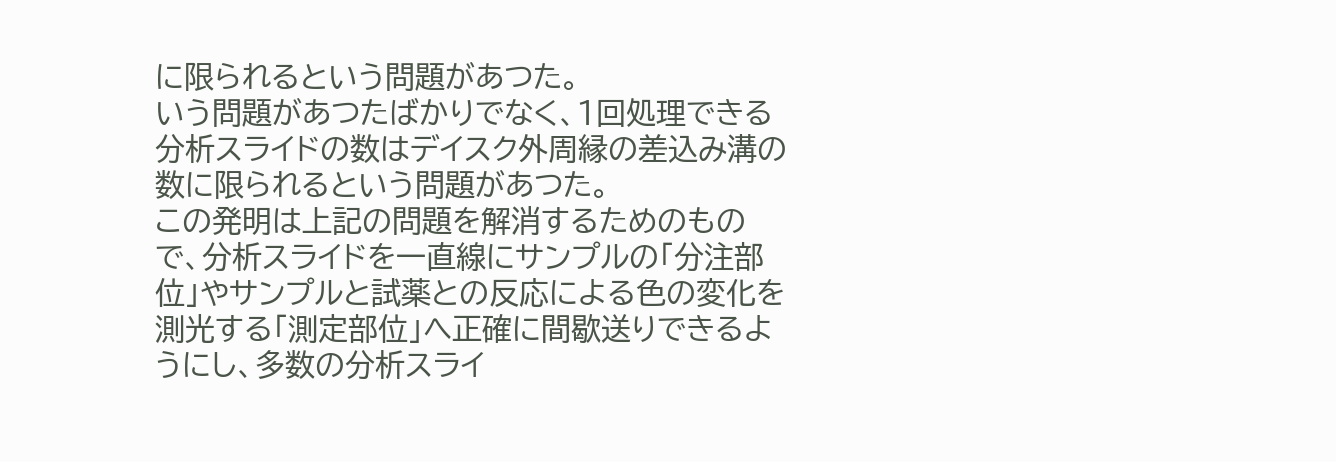に限られるという問題があつた。
いう問題があつたばかりでなく、1回処理できる
分析スライドの数はデイスク外周縁の差込み溝の
数に限られるという問題があつた。
この発明は上記の問題を解消するためのもの
で、分析スライドを一直線にサンプルの「分注部
位」やサンプルと試薬との反応による色の変化を
測光する「測定部位」へ正確に間歇送りできるよ
うにし、多数の分析スライ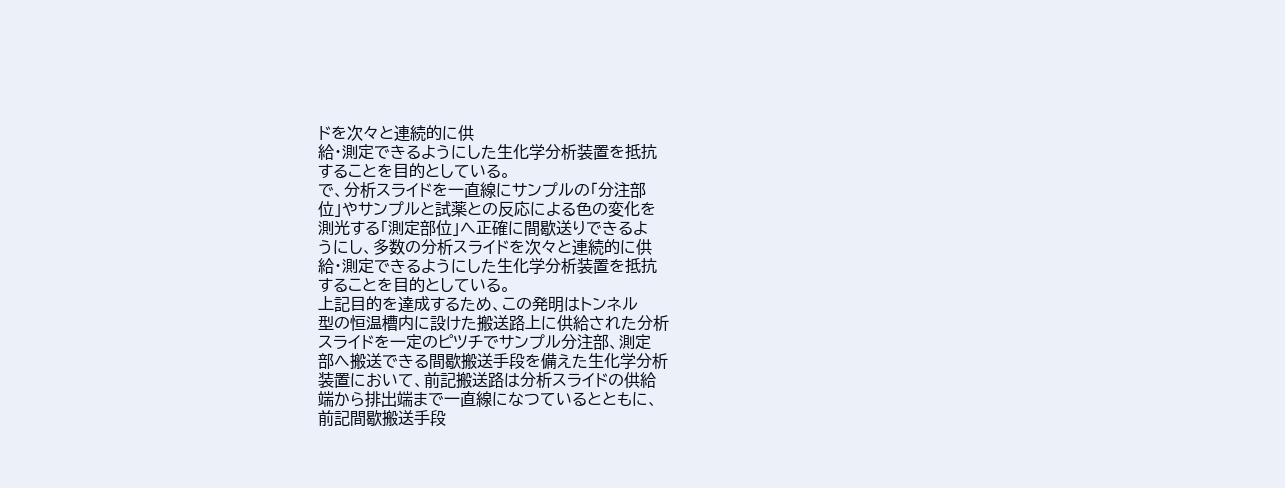ドを次々と連続的に供
給・測定できるようにした生化学分析装置を抵抗
することを目的としている。
で、分析スライドを一直線にサンプルの「分注部
位」やサンプルと試薬との反応による色の変化を
測光する「測定部位」へ正確に間歇送りできるよ
うにし、多数の分析スライドを次々と連続的に供
給・測定できるようにした生化学分析装置を抵抗
することを目的としている。
上記目的を達成するため、この発明はトンネル
型の恒温槽内に設けた搬送路上に供給された分析
スライドを一定のピツチでサンプル分注部、測定
部へ搬送できる間歇搬送手段を備えた生化学分析
装置において、前記搬送路は分析スライドの供給
端から排出端まで一直線になつているとともに、
前記間歇搬送手段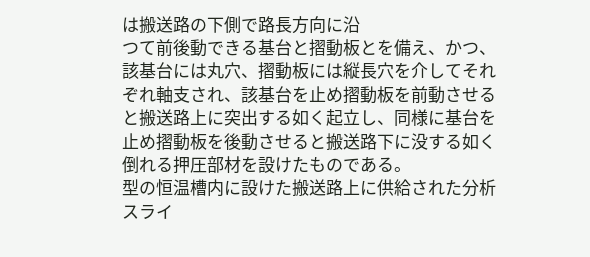は搬送路の下側で路長方向に沿
つて前後動できる基台と摺動板とを備え、かつ、
該基台には丸穴、摺動板には縦長穴を介してそれ
ぞれ軸支され、該基台を止め摺動板を前動させる
と搬送路上に突出する如く起立し、同様に基台を
止め摺動板を後動させると搬送路下に没する如く
倒れる押圧部材を設けたものである。
型の恒温槽内に設けた搬送路上に供給された分析
スライ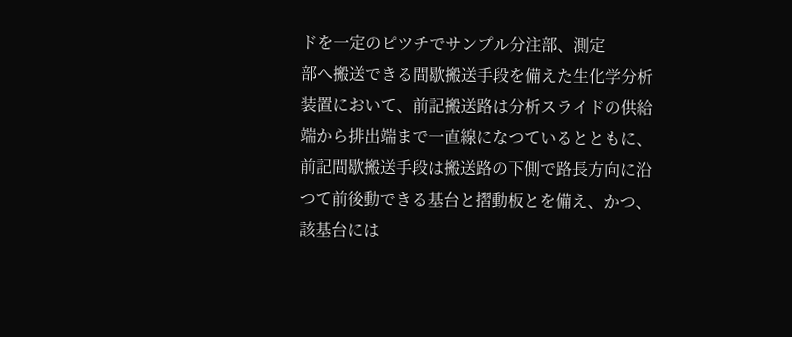ドを一定のピツチでサンプル分注部、測定
部へ搬送できる間歇搬送手段を備えた生化学分析
装置において、前記搬送路は分析スライドの供給
端から排出端まで一直線になつているとともに、
前記間歇搬送手段は搬送路の下側で路長方向に沿
つて前後動できる基台と摺動板とを備え、かつ、
該基台には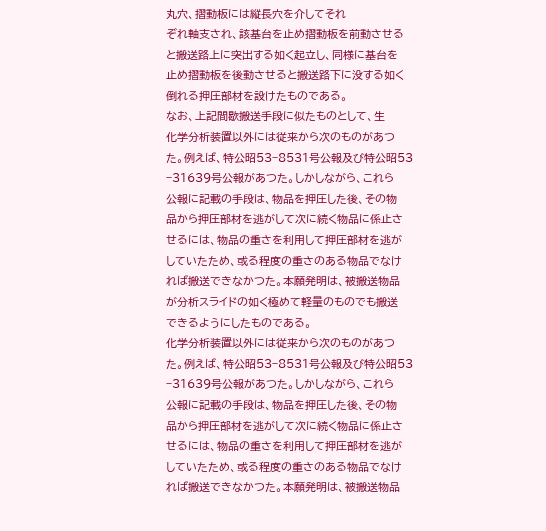丸穴、摺動板には縦長穴を介してそれ
ぞれ軸支され、該基台を止め摺動板を前動させる
と搬送路上に突出する如く起立し、同様に基台を
止め摺動板を後動させると搬送路下に没する如く
倒れる押圧部材を設けたものである。
なお、上記間歇搬送手段に似たものとして、生
化学分析装置以外には従来から次のものがあつ
た。例えば、特公昭53−8531号公報及び特公昭53
−31639号公報があつた。しかしながら、これら
公報に記載の手段は、物品を押圧した後、その物
品から押圧部材を逃がして次に続く物品に係止さ
せるには、物品の重さを利用して押圧部材を逃が
していたため、或る程度の重さのある物品でなけ
れば搬送できなかつた。本願発明は、被搬送物品
が分析スライドの如く極めて軽量のものでも搬送
できるようにしたものである。
化学分析装置以外には従来から次のものがあつ
た。例えば、特公昭53−8531号公報及び特公昭53
−31639号公報があつた。しかしながら、これら
公報に記載の手段は、物品を押圧した後、その物
品から押圧部材を逃がして次に続く物品に係止さ
せるには、物品の重さを利用して押圧部材を逃が
していたため、或る程度の重さのある物品でなけ
れば搬送できなかつた。本願発明は、被搬送物品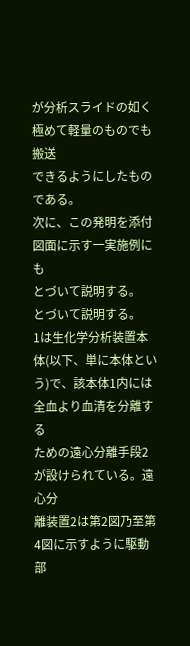が分析スライドの如く極めて軽量のものでも搬送
できるようにしたものである。
次に、この発明を添付図面に示す一実施例にも
とづいて説明する。
とづいて説明する。
1は生化学分析装置本体(以下、単に本体とい
う)で、該本体1内には全血より血清を分離する
ための遠心分離手段2が設けられている。遠心分
離装置2は第2図乃至第4図に示すように駆動部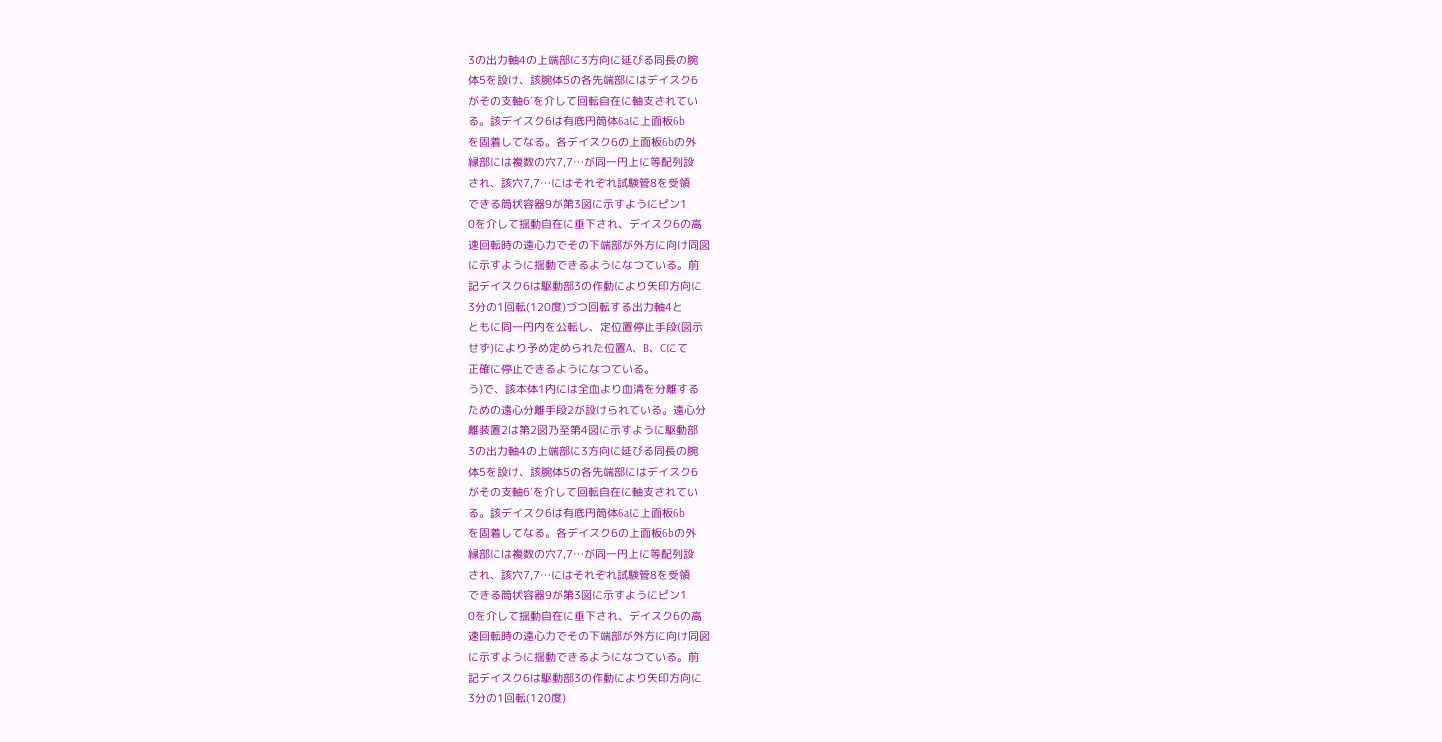3の出力軸4の上端部に3方向に延びる同長の腕
体5を設け、該腕体5の各先端部にはデイスク6
がその支軸6′を介して回転自在に軸支されてい
る。該デイスク6は有底円筒体6aに上面板6b
を固着してなる。各デイスク6の上面板6bの外
縁部には複数の穴7,7…が同一円上に等配列設
され、該穴7,7…にはそれぞれ試験管8を受領
できる筒状容器9が第3図に示すようにピン1
0を介して揺動自在に垂下され、デイスク6の高
速回転時の遠心力でその下端部が外方に向け同図
に示すように揺動できるようになつている。前
記デイスク6は駆動部3の作動により矢印方向に
3分の1回転(120度)づつ回転する出力軸4と
ともに同一円内を公転し、定位置停止手段(図示
せず)により予め定められた位置A、B、Cにて
正確に停止できるようになつている。
う)で、該本体1内には全血より血清を分離する
ための遠心分離手段2が設けられている。遠心分
離装置2は第2図乃至第4図に示すように駆動部
3の出力軸4の上端部に3方向に延びる同長の腕
体5を設け、該腕体5の各先端部にはデイスク6
がその支軸6′を介して回転自在に軸支されてい
る。該デイスク6は有底円筒体6aに上面板6b
を固着してなる。各デイスク6の上面板6bの外
縁部には複数の穴7,7…が同一円上に等配列設
され、該穴7,7…にはそれぞれ試験管8を受領
できる筒状容器9が第3図に示すようにピン1
0を介して揺動自在に垂下され、デイスク6の高
速回転時の遠心力でその下端部が外方に向け同図
に示すように揺動できるようになつている。前
記デイスク6は駆動部3の作動により矢印方向に
3分の1回転(120度)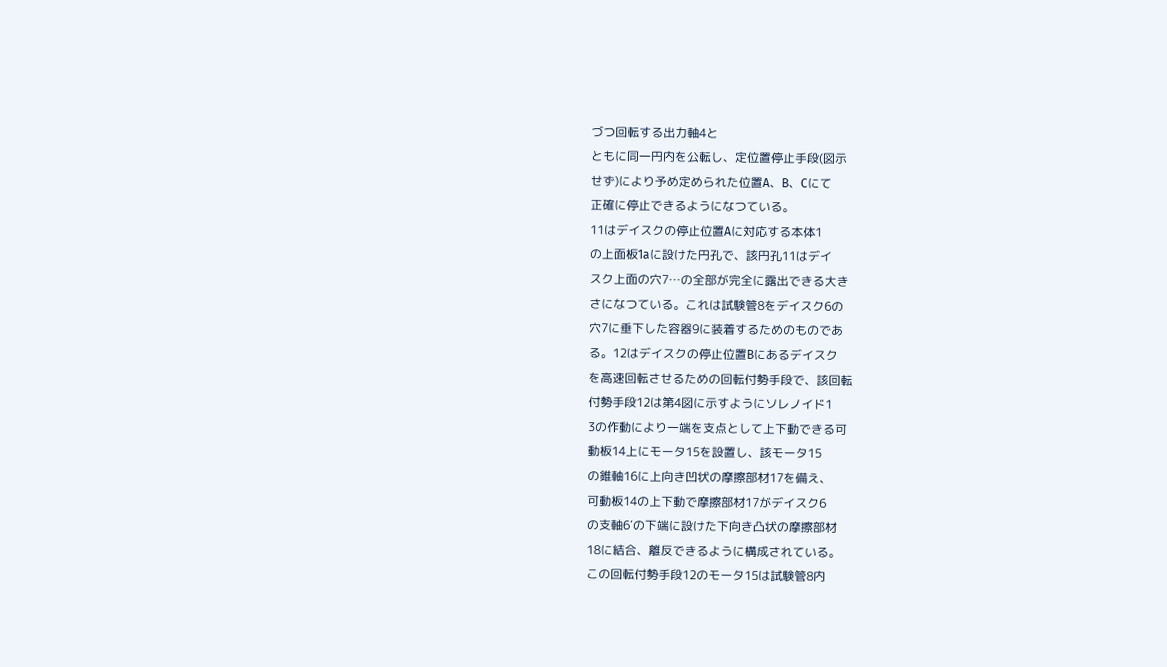づつ回転する出力軸4と
ともに同一円内を公転し、定位置停止手段(図示
せず)により予め定められた位置A、B、Cにて
正確に停止できるようになつている。
11はデイスクの停止位置Aに対応する本体1
の上面板1aに設けた円孔で、該円孔11はデイ
スク上面の穴7…の全部が完全に露出できる大き
さになつている。これは試験管8をデイスク6の
穴7に垂下した容器9に装着するためのものであ
る。12はデイスクの停止位置Bにあるデイスク
を高速回転させるための回転付勢手段で、該回転
付勢手段12は第4図に示すようにソレノイド1
3の作動により一端を支点として上下動できる可
動板14上にモータ15を設置し、該モータ15
の錐軸16に上向き凹状の摩擦部材17を備え、
可動板14の上下動で摩擦部材17がデイスク6
の支軸6′の下端に設けた下向き凸状の摩擦部材
18に結合、離反できるように構成されている。
この回転付勢手段12のモータ15は試験管8内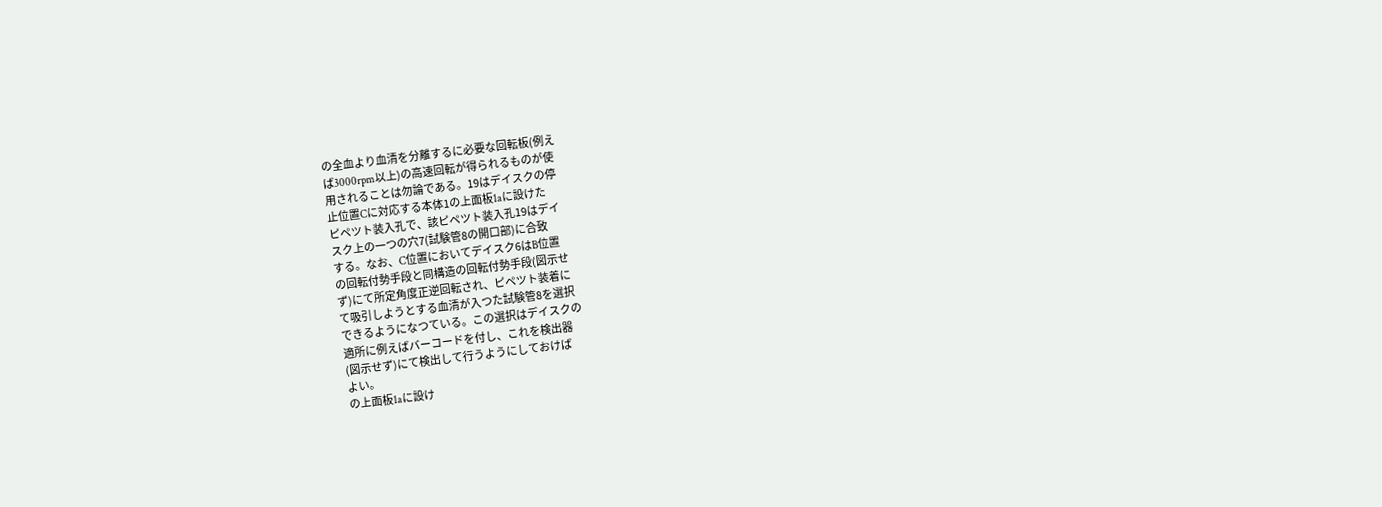の全血より血清を分離するに必要な回転板(例え
ば3000rpm以上)の高速回転が得られるものが使
用されることは勿論である。19はデイスクの停
止位置Cに対応する本体1の上面板1aに設けた
ピペツト装入孔で、該ピペツト装入孔19はデイ
スク上の一つの穴7(試験管8の開口部)に合致
する。なお、C位置においてデイスク6はB位置
の回転付勢手段と同構造の回転付勢手段(図示せ
ず)にて所定角度正逆回転され、ピペツト装着に
て吸引しようとする血清が入つた試験管8を選択
できるようになつている。この選択はデイスクの
適所に例えばバーコードを付し、これを検出器
(図示せず)にて検出して行うようにしておけば
よい。
の上面板1aに設け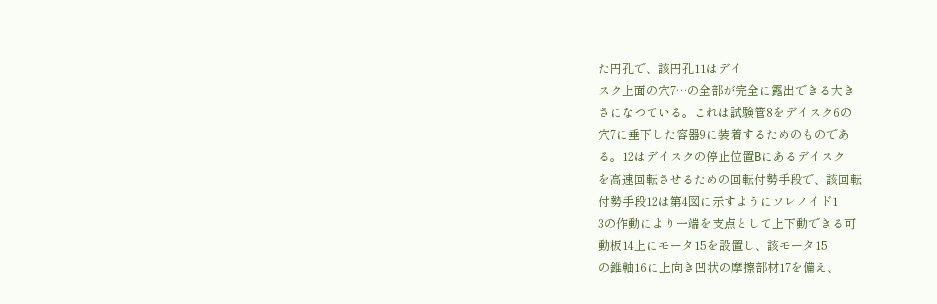た円孔で、該円孔11はデイ
スク上面の穴7…の全部が完全に露出できる大き
さになつている。これは試験管8をデイスク6の
穴7に垂下した容器9に装着するためのものであ
る。12はデイスクの停止位置Bにあるデイスク
を高速回転させるための回転付勢手段で、該回転
付勢手段12は第4図に示すようにソレノイド1
3の作動により一端を支点として上下動できる可
動板14上にモータ15を設置し、該モータ15
の錐軸16に上向き凹状の摩擦部材17を備え、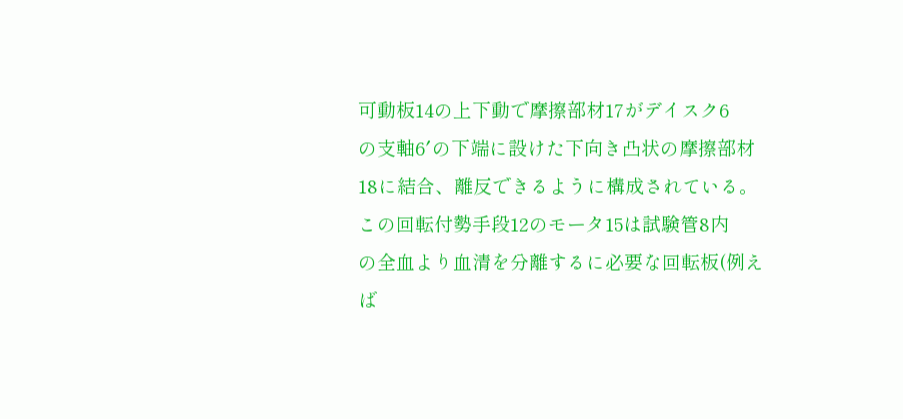可動板14の上下動で摩擦部材17がデイスク6
の支軸6′の下端に設けた下向き凸状の摩擦部材
18に結合、離反できるように構成されている。
この回転付勢手段12のモータ15は試験管8内
の全血より血清を分離するに必要な回転板(例え
ば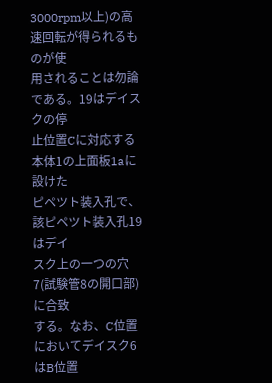3000rpm以上)の高速回転が得られるものが使
用されることは勿論である。19はデイスクの停
止位置Cに対応する本体1の上面板1aに設けた
ピペツト装入孔で、該ピペツト装入孔19はデイ
スク上の一つの穴7(試験管8の開口部)に合致
する。なお、C位置においてデイスク6はB位置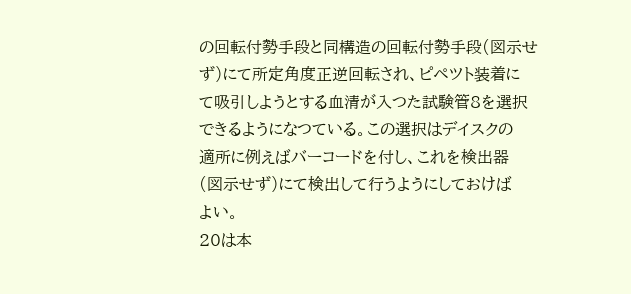の回転付勢手段と同構造の回転付勢手段(図示せ
ず)にて所定角度正逆回転され、ピペツト装着に
て吸引しようとする血清が入つた試験管8を選択
できるようになつている。この選択はデイスクの
適所に例えばバーコードを付し、これを検出器
(図示せず)にて検出して行うようにしておけば
よい。
20は本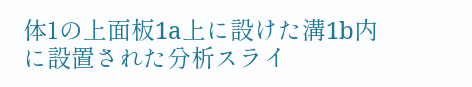体1の上面板1a上に設けた溝1b内
に設置された分析スライ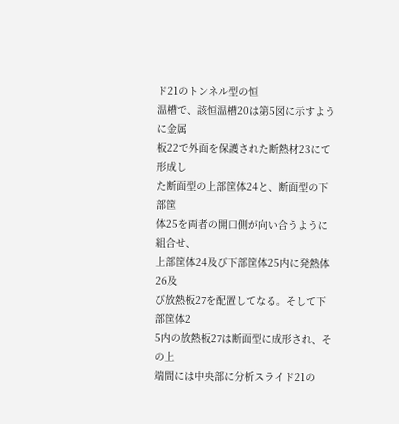ド21のトンネル型の恒
温槽で、該恒温槽20は第5図に示すように金属
板22で外面を保護された断熱材23にて形成し
た断面型の上部筐体24と、断面型の下部筐
体25を両者の開口側が向い合うように組合せ、
上部筐体24及び下部筐体25内に発熱体26及
び放熱板27を配置してなる。そして下部筐体2
5内の放熱板27は断面型に成形され、その上
端間には中央部に分析スライド21の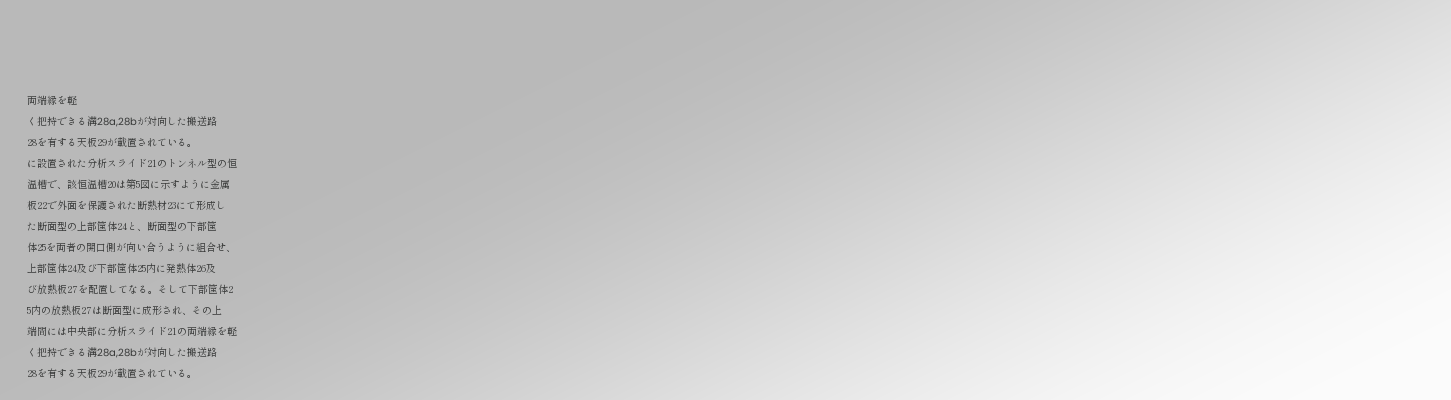両端縁を軽
く把持できる溝28a,28bが対向した搬送路
28を有する天板29が載置されている。
に設置された分析スライド21のトンネル型の恒
温槽で、該恒温槽20は第5図に示すように金属
板22で外面を保護された断熱材23にて形成し
た断面型の上部筐体24と、断面型の下部筐
体25を両者の開口側が向い合うように組合せ、
上部筐体24及び下部筐体25内に発熱体26及
び放熱板27を配置してなる。そして下部筐体2
5内の放熱板27は断面型に成形され、その上
端間には中央部に分析スライド21の両端縁を軽
く把持できる溝28a,28bが対向した搬送路
28を有する天板29が載置されている。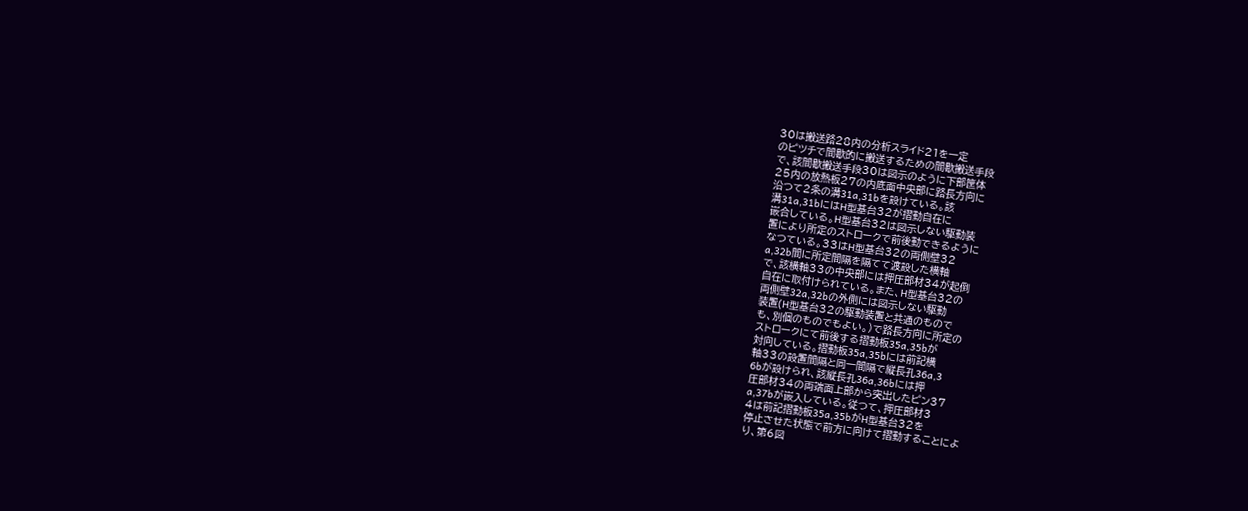30は搬送路28内の分析スライド21を一定
のピツチで間歇的に搬送するための間歇搬送手段
で、該間歇搬送手段30は図示のように下部筐体
25内の放熱板27の内底面中央部に路長方向に
沿つて2条の溝31a,31bを設けている。該
溝31a,31bにはH型基台32が摺動自在に
嵌合している。H型基台32は図示しない駆動装
置により所定のストロークで前後動できるように
なつている。33はH型基台32の両側壁32
a,32b間に所定間隔を隔てて渡設した横軸
で、該横軸33の中央部には押圧部材34が起倒
自在に取付けられている。また、H型基台32の
両側壁32a,32bの外側には図示しない駆動
装置(H型基台32の駆動装置と共通のもので
も、別個のものでもよい。)で路長方向に所定の
ストロークにて前後する摺動板35a,35bが
対向している。摺動板35a,35bには前記横
軸33の設置間隔と同一間隔で縦長孔36a,3
6bが設けられ、該縦長孔36a,36bには押
圧部材34の両端面上部から突出したピン37
a,37bが嵌入している。従つて、押圧部材3
4は前記摺動板35a,35bがH型基台32を
停止させた状態で前方に向けて摺動することによ
り、第6図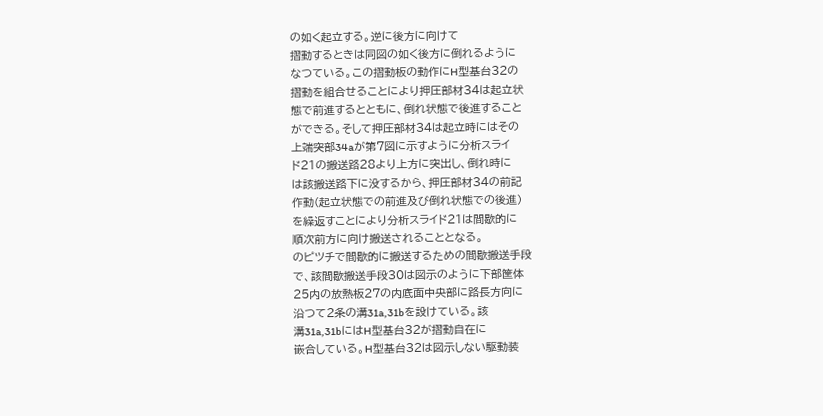の如く起立する。逆に後方に向けて
摺動するときは同図の如く後方に倒れるように
なつている。この摺動板の動作にH型基台32の
摺動を組合せることにより押圧部材34は起立状
態で前進するとともに、倒れ状態で後進すること
ができる。そして押圧部材34は起立時にはその
上端突部34aが第7図に示すように分析スライ
ド21の搬送路28より上方に突出し、倒れ時に
は該搬送路下に没するから、押圧部材34の前記
作動(起立状態での前進及び倒れ状態での後進)
を繰返すことにより分析スライド21は間歇的に
順次前方に向け搬送されることとなる。
のピツチで間歇的に搬送するための間歇搬送手段
で、該間歇搬送手段30は図示のように下部筐体
25内の放熱板27の内底面中央部に路長方向に
沿つて2条の溝31a,31bを設けている。該
溝31a,31bにはH型基台32が摺動自在に
嵌合している。H型基台32は図示しない駆動装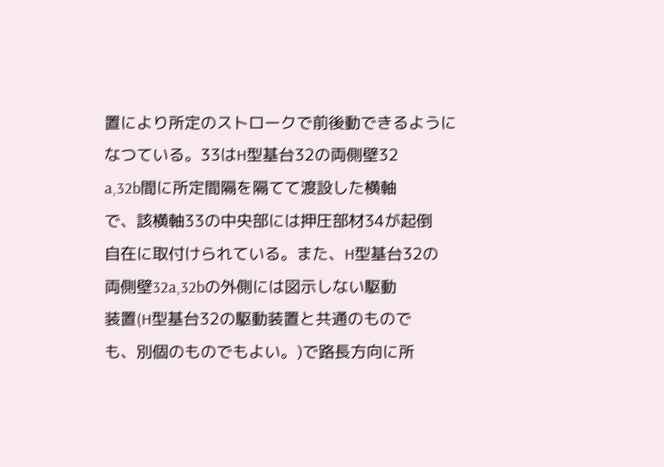置により所定のストロークで前後動できるように
なつている。33はH型基台32の両側壁32
a,32b間に所定間隔を隔てて渡設した横軸
で、該横軸33の中央部には押圧部材34が起倒
自在に取付けられている。また、H型基台32の
両側壁32a,32bの外側には図示しない駆動
装置(H型基台32の駆動装置と共通のもので
も、別個のものでもよい。)で路長方向に所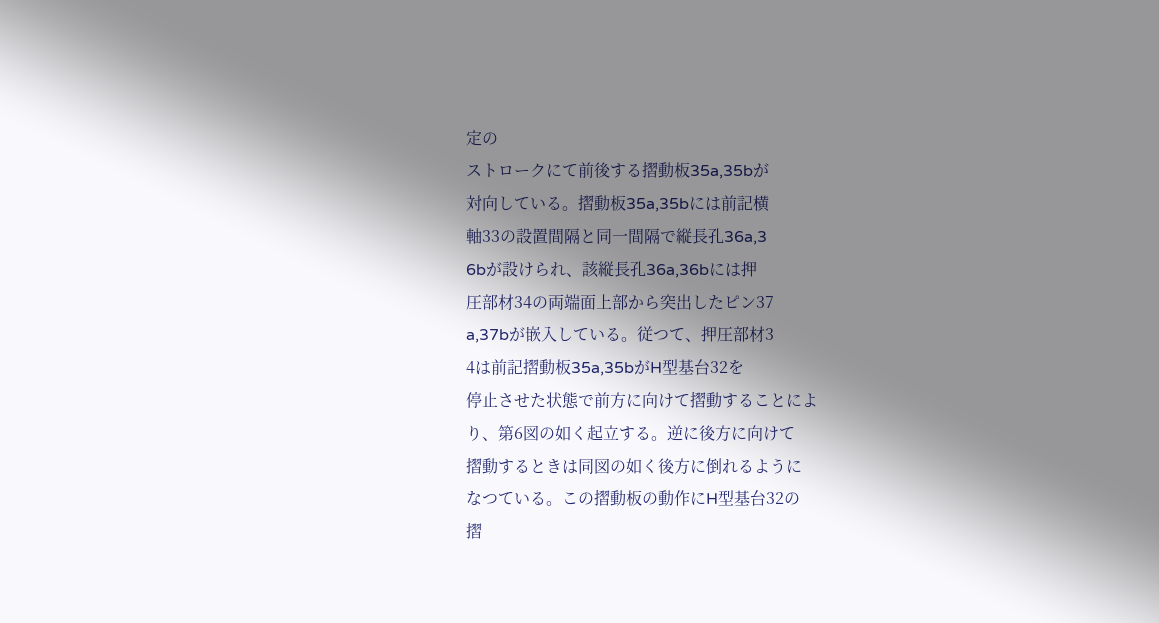定の
ストロークにて前後する摺動板35a,35bが
対向している。摺動板35a,35bには前記横
軸33の設置間隔と同一間隔で縦長孔36a,3
6bが設けられ、該縦長孔36a,36bには押
圧部材34の両端面上部から突出したピン37
a,37bが嵌入している。従つて、押圧部材3
4は前記摺動板35a,35bがH型基台32を
停止させた状態で前方に向けて摺動することによ
り、第6図の如く起立する。逆に後方に向けて
摺動するときは同図の如く後方に倒れるように
なつている。この摺動板の動作にH型基台32の
摺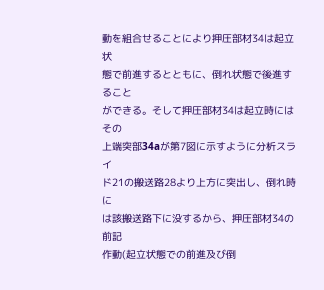動を組合せることにより押圧部材34は起立状
態で前進するとともに、倒れ状態で後進すること
ができる。そして押圧部材34は起立時にはその
上端突部34aが第7図に示すように分析スライ
ド21の搬送路28より上方に突出し、倒れ時に
は該搬送路下に没するから、押圧部材34の前記
作動(起立状態での前進及び倒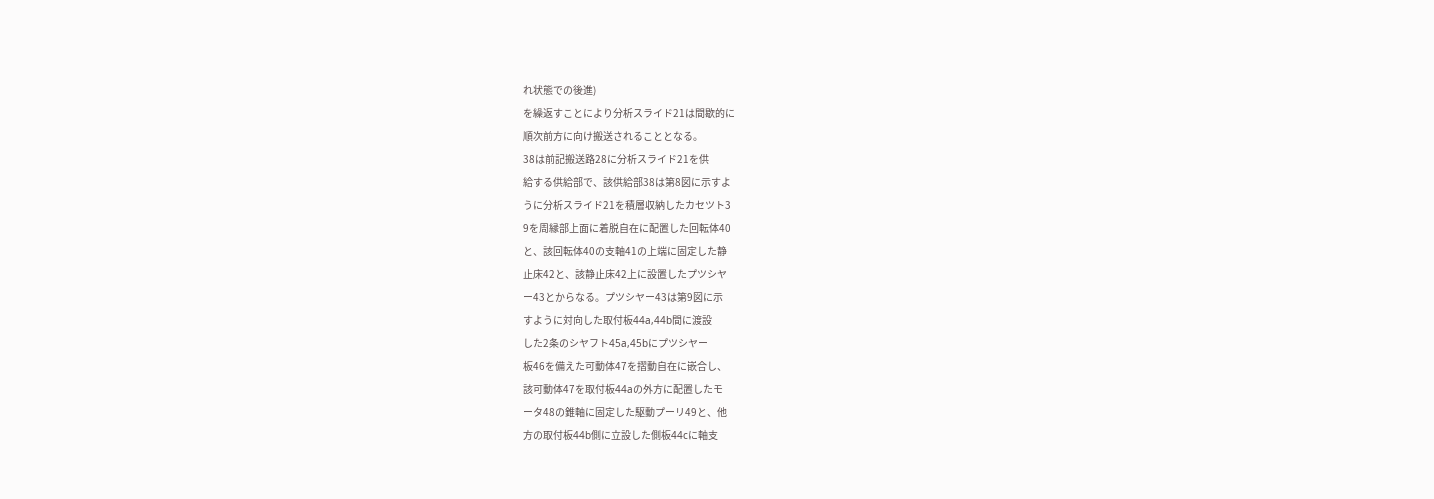れ状態での後進)
を繰返すことにより分析スライド21は間歇的に
順次前方に向け搬送されることとなる。
38は前記搬送路28に分析スライド21を供
給する供給部で、該供給部38は第8図に示すよ
うに分析スライド21を積層収納したカセツト3
9を周縁部上面に着脱自在に配置した回転体40
と、該回転体40の支軸41の上端に固定した静
止床42と、該静止床42上に設置したプツシヤ
ー43とからなる。プツシヤー43は第9図に示
すように対向した取付板44a,44b間に渡設
した2条のシヤフト45a,45bにプツシヤー
板46を備えた可動体47を摺動自在に嵌合し、
該可動体47を取付板44aの外方に配置したモ
ータ48の錐軸に固定した駆動プーリ49と、他
方の取付板44b側に立設した側板44cに軸支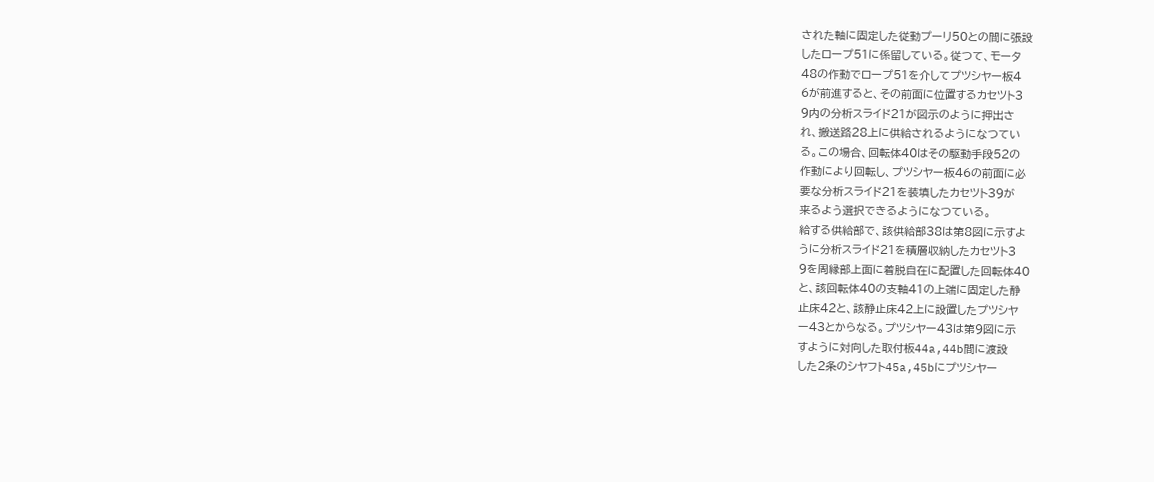された軸に固定した従動プーリ50との間に張設
したロープ51に係留している。従つて、モータ
48の作動でロープ51を介してプツシヤー板4
6が前進すると、その前面に位置するカセツト3
9内の分析スライド21が図示のように押出さ
れ、搬送路28上に供給されるようになつてい
る。この場合、回転体40はその駆動手段52の
作動により回転し、プツシヤー板46の前面に必
要な分析スライド21を装填したカセツト39が
来るよう選択できるようになつている。
給する供給部で、該供給部38は第8図に示すよ
うに分析スライド21を積層収納したカセツト3
9を周縁部上面に着脱自在に配置した回転体40
と、該回転体40の支軸41の上端に固定した静
止床42と、該静止床42上に設置したプツシヤ
ー43とからなる。プツシヤー43は第9図に示
すように対向した取付板44a,44b間に渡設
した2条のシヤフト45a,45bにプツシヤー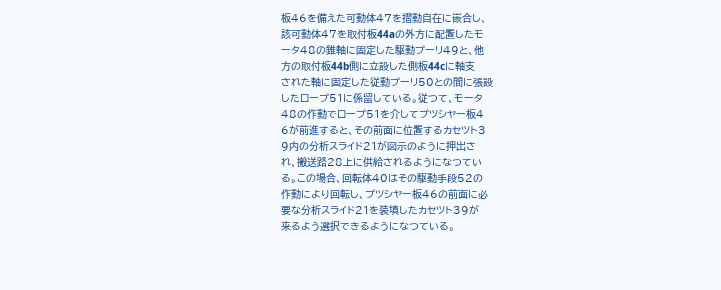板46を備えた可動体47を摺動自在に嵌合し、
該可動体47を取付板44aの外方に配置したモ
ータ48の錐軸に固定した駆動プーリ49と、他
方の取付板44b側に立設した側板44cに軸支
された軸に固定した従動プーリ50との間に張設
したロープ51に係留している。従つて、モータ
48の作動でロープ51を介してプツシヤー板4
6が前進すると、その前面に位置するカセツト3
9内の分析スライド21が図示のように押出さ
れ、搬送路28上に供給されるようになつてい
る。この場合、回転体40はその駆動手段52の
作動により回転し、プツシヤー板46の前面に必
要な分析スライド21を装填したカセツト39が
来るよう選択できるようになつている。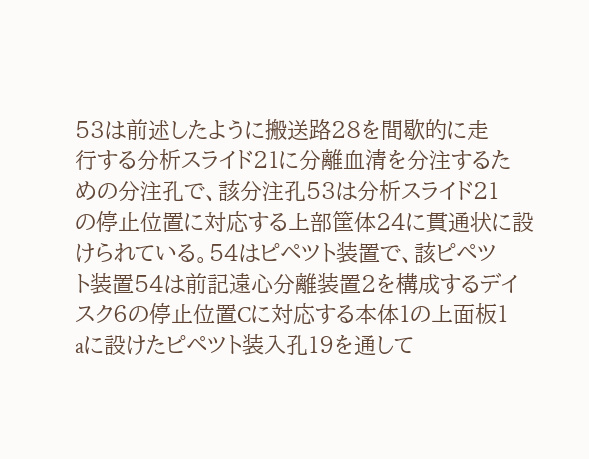53は前述したように搬送路28を間歇的に走
行する分析スライド21に分離血清を分注するた
めの分注孔で、該分注孔53は分析スライド21
の停止位置に対応する上部筐体24に貫通状に設
けられている。54はピペツト装置で、該ピペツ
ト装置54は前記遠心分離装置2を構成するデイ
スク6の停止位置Cに対応する本体1の上面板1
aに設けたピペツト装入孔19を通して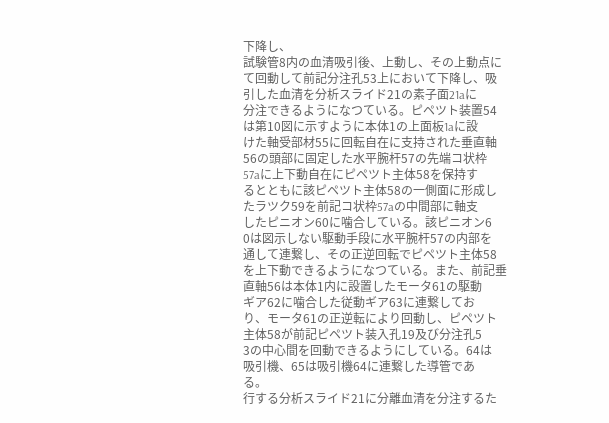下降し、
試験管8内の血清吸引後、上動し、その上動点に
て回動して前記分注孔53上において下降し、吸
引した血清を分析スライド21の素子面21aに
分注できるようになつている。ピペツト装置54
は第10図に示すように本体1の上面板1aに設
けた軸受部材55に回転自在に支持された垂直軸
56の頭部に固定した水平腕杆57の先端コ状枠
57aに上下動自在にピペツト主体58を保持す
るとともに該ピペツト主体58の一側面に形成し
たラツク59を前記コ状枠57aの中間部に軸支
したピニオン60に噛合している。該ピニオン6
0は図示しない駆動手段に水平腕杆57の内部を
通して連繋し、その正逆回転でピペツト主体58
を上下動できるようになつている。また、前記垂
直軸56は本体1内に設置したモータ61の駆動
ギア62に噛合した従動ギア63に連繋してお
り、モータ61の正逆転により回動し、ピペツト
主体58が前記ピペツト装入孔19及び分注孔5
3の中心間を回動できるようにしている。64は
吸引機、65は吸引機64に連繋した導管であ
る。
行する分析スライド21に分離血清を分注するた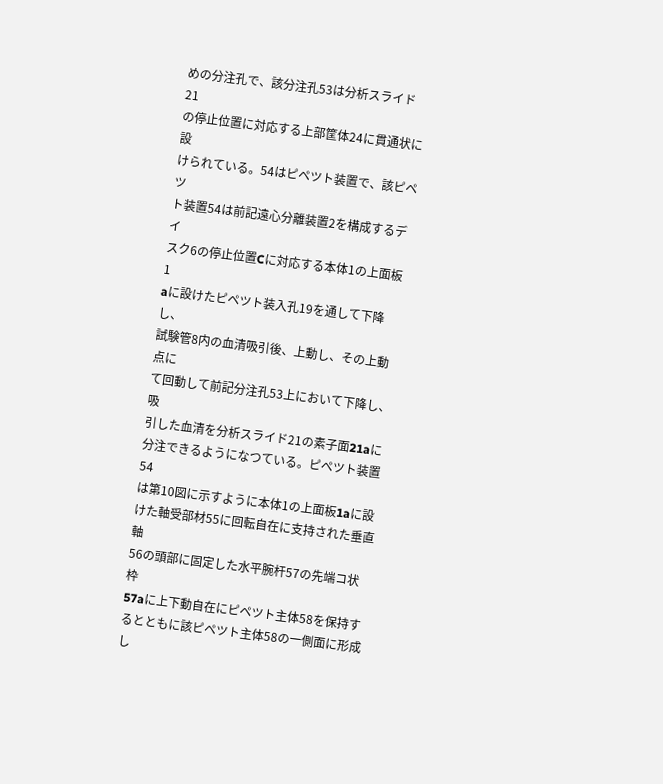めの分注孔で、該分注孔53は分析スライド21
の停止位置に対応する上部筐体24に貫通状に設
けられている。54はピペツト装置で、該ピペツ
ト装置54は前記遠心分離装置2を構成するデイ
スク6の停止位置Cに対応する本体1の上面板1
aに設けたピペツト装入孔19を通して下降し、
試験管8内の血清吸引後、上動し、その上動点に
て回動して前記分注孔53上において下降し、吸
引した血清を分析スライド21の素子面21aに
分注できるようになつている。ピペツト装置54
は第10図に示すように本体1の上面板1aに設
けた軸受部材55に回転自在に支持された垂直軸
56の頭部に固定した水平腕杆57の先端コ状枠
57aに上下動自在にピペツト主体58を保持す
るとともに該ピペツト主体58の一側面に形成し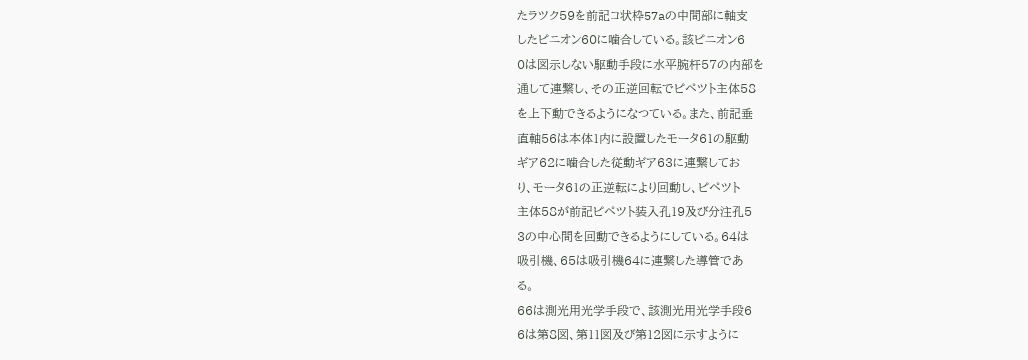たラツク59を前記コ状枠57aの中間部に軸支
したピニオン60に噛合している。該ピニオン6
0は図示しない駆動手段に水平腕杆57の内部を
通して連繋し、その正逆回転でピペツト主体58
を上下動できるようになつている。また、前記垂
直軸56は本体1内に設置したモータ61の駆動
ギア62に噛合した従動ギア63に連繋してお
り、モータ61の正逆転により回動し、ピペツト
主体58が前記ピペツト装入孔19及び分注孔5
3の中心間を回動できるようにしている。64は
吸引機、65は吸引機64に連繋した導管であ
る。
66は測光用光学手段で、該測光用光学手段6
6は第8図、第11図及び第12図に示すように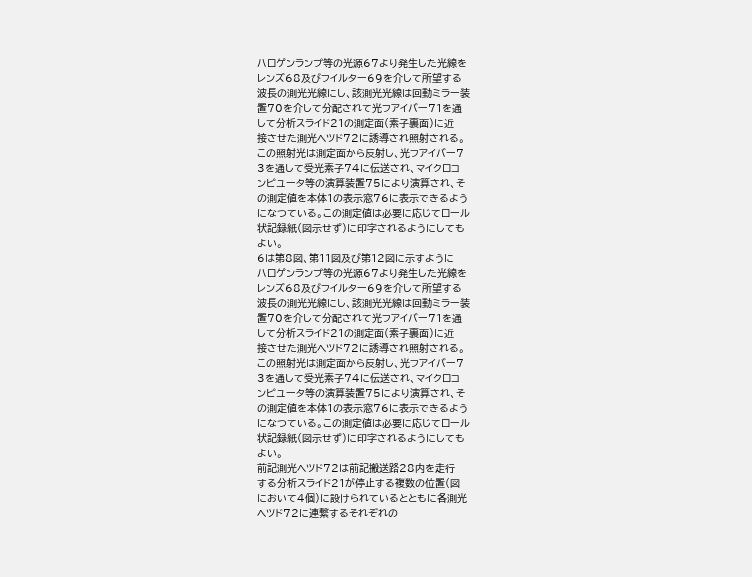ハロゲンランプ等の光源67より発生した光線を
レンズ68及びフイルター69を介して所望する
波長の測光光線にし、該測光光線は回動ミラー装
置70を介して分配されて光フアイバー71を通
して分析スライド21の測定面(素子裏面)に近
接させた測光ヘツド72に誘導され照射される。
この照射光は測定面から反射し、光フアイバー7
3を通して受光素子74に伝送され、マイクロコ
ンピユータ等の演算装置75により演算され、そ
の測定値を本体1の表示窓76に表示できるよう
になつている。この測定値は必要に応じてロール
状記録紙(図示せず)に印字されるようにしても
よい。
6は第8図、第11図及び第12図に示すように
ハロゲンランプ等の光源67より発生した光線を
レンズ68及びフイルター69を介して所望する
波長の測光光線にし、該測光光線は回動ミラー装
置70を介して分配されて光フアイバー71を通
して分析スライド21の測定面(素子裏面)に近
接させた測光ヘツド72に誘導され照射される。
この照射光は測定面から反射し、光フアイバー7
3を通して受光素子74に伝送され、マイクロコ
ンピユータ等の演算装置75により演算され、そ
の測定値を本体1の表示窓76に表示できるよう
になつている。この測定値は必要に応じてロール
状記録紙(図示せず)に印字されるようにしても
よい。
前記測光ヘツド72は前記搬送路28内を走行
する分析スライド21が停止する複数の位置(図
において4個)に設けられているとともに各測光
ヘツド72に連繋するそれぞれの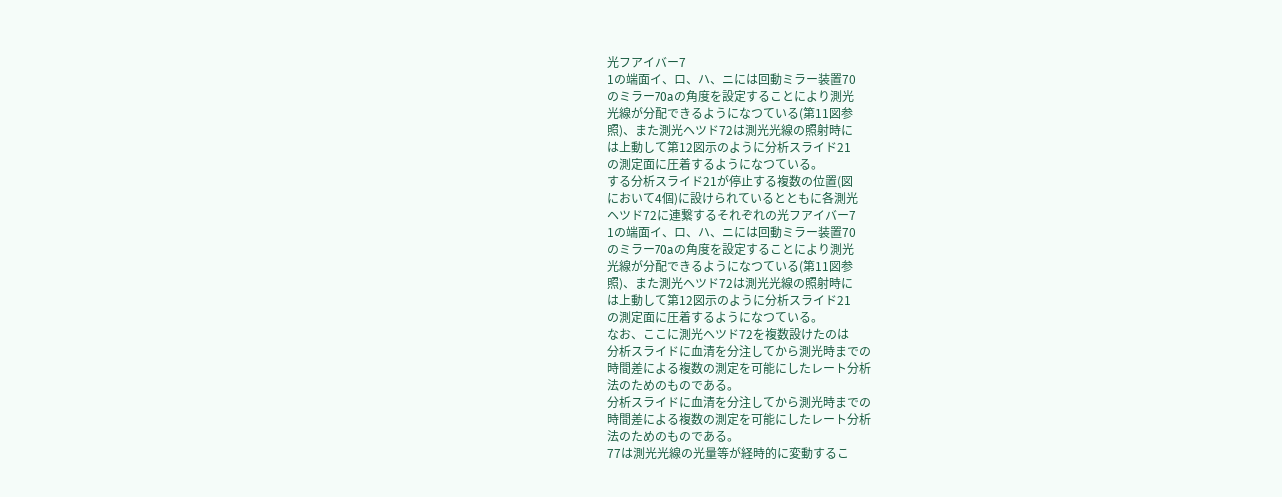光フアイバー7
1の端面イ、ロ、ハ、ニには回動ミラー装置70
のミラー70aの角度を設定することにより測光
光線が分配できるようになつている(第11図参
照)、また測光ヘツド72は測光光線の照射時に
は上動して第12図示のように分析スライド21
の測定面に圧着するようになつている。
する分析スライド21が停止する複数の位置(図
において4個)に設けられているとともに各測光
ヘツド72に連繋するそれぞれの光フアイバー7
1の端面イ、ロ、ハ、ニには回動ミラー装置70
のミラー70aの角度を設定することにより測光
光線が分配できるようになつている(第11図参
照)、また測光ヘツド72は測光光線の照射時に
は上動して第12図示のように分析スライド21
の測定面に圧着するようになつている。
なお、ここに測光ヘツド72を複数設けたのは
分析スライドに血清を分注してから測光時までの
時間差による複数の測定を可能にしたレート分析
法のためのものである。
分析スライドに血清を分注してから測光時までの
時間差による複数の測定を可能にしたレート分析
法のためのものである。
77は測光光線の光量等が経時的に変動するこ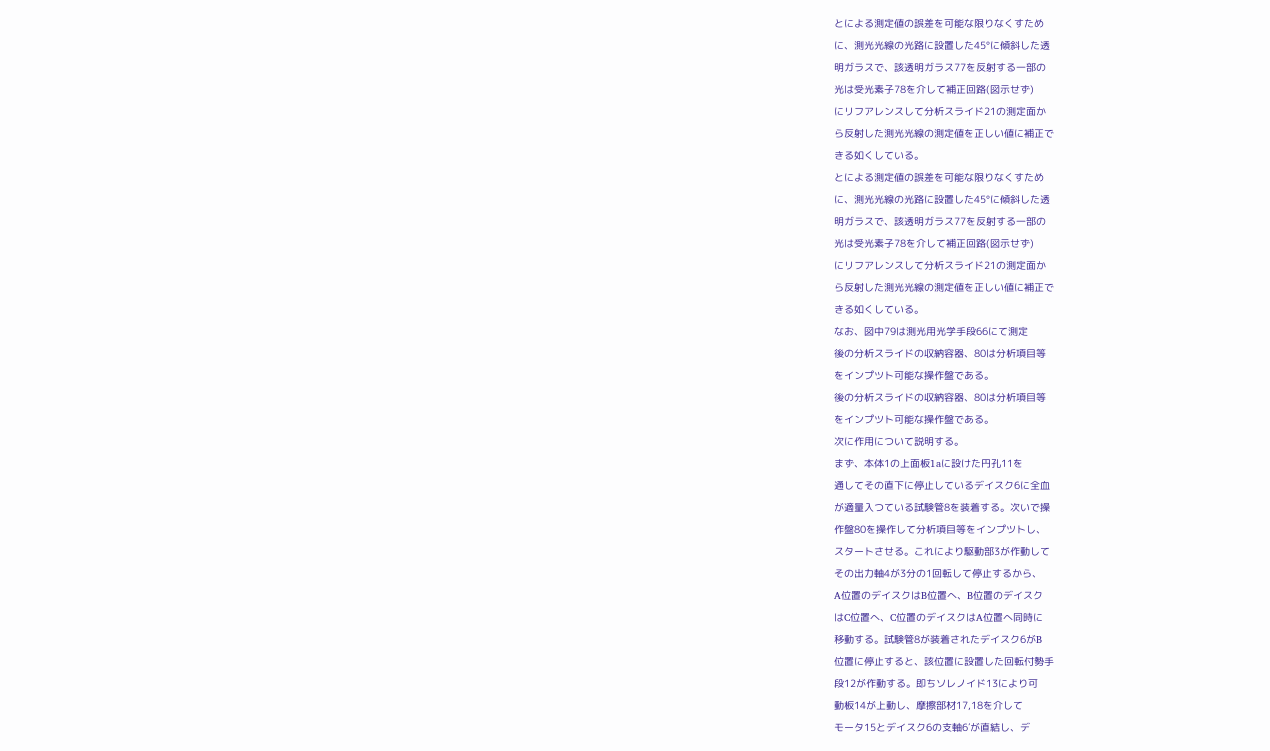とによる測定値の誤差を可能な限りなくすため
に、測光光線の光路に設置した45°に傾斜した透
明ガラスで、該透明ガラス77を反射する一部の
光は受光素子78を介して補正回路(図示せず)
にリフアレンスして分析スライド21の測定面か
ら反射した測光光線の測定値を正しい値に補正で
きる如くしている。
とによる測定値の誤差を可能な限りなくすため
に、測光光線の光路に設置した45°に傾斜した透
明ガラスで、該透明ガラス77を反射する一部の
光は受光素子78を介して補正回路(図示せず)
にリフアレンスして分析スライド21の測定面か
ら反射した測光光線の測定値を正しい値に補正で
きる如くしている。
なお、図中79は測光用光学手段66にて測定
後の分析スライドの収納容器、80は分析項目等
をインプツト可能な操作盤である。
後の分析スライドの収納容器、80は分析項目等
をインプツト可能な操作盤である。
次に作用について説明する。
まず、本体1の上面板1aに設けた円孔11を
通してその直下に停止しているデイスク6に全血
が適量入つている試験管8を装着する。次いで操
作盤80を操作して分析項目等をインプツトし、
スタートさせる。これにより駆動部3が作動して
その出力軸4が3分の1回転して停止するから、
A位置のデイスクはB位置へ、B位置のデイスク
はC位置へ、C位置のデイスクはA位置へ同時に
移動する。試験管8が装着されたデイスク6がB
位置に停止すると、該位置に設置した回転付勢手
段12が作動する。即ちソレノイド13により可
動板14が上動し、摩擦部材17,18を介して
モータ15とデイスク6の支軸6′が直結し、デ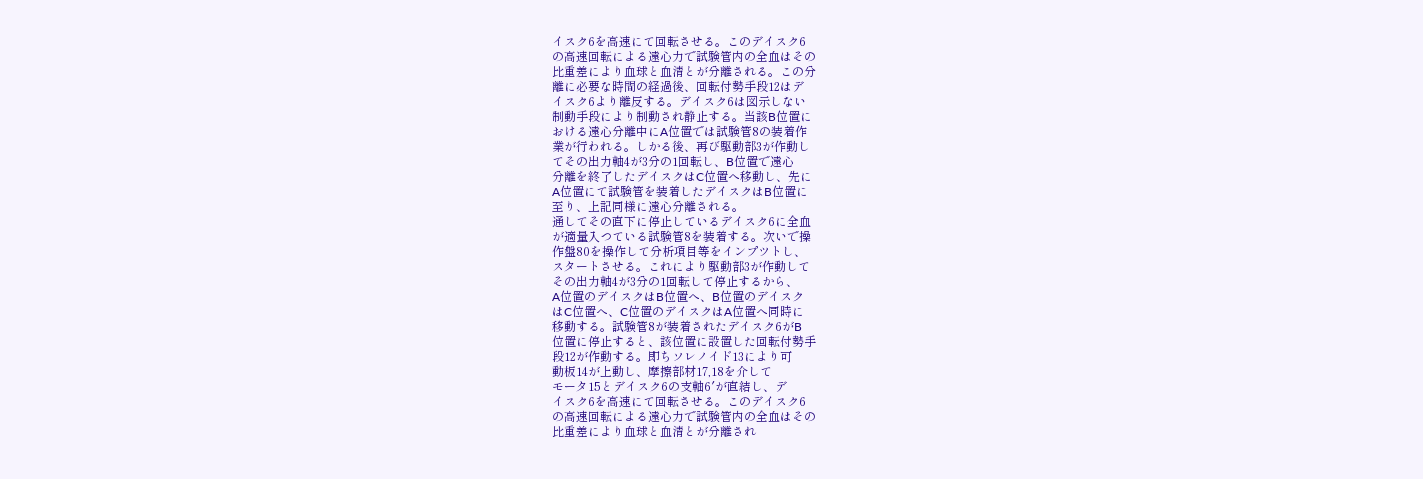イスク6を高速にて回転させる。このデイスク6
の高速回転による遠心力で試験管内の全血はその
比重差により血球と血清とが分離される。この分
離に必要な時間の経過後、回転付勢手段12はデ
イスク6より離反する。デイスク6は図示しない
制動手段により制動され静止する。当該B位置に
おける遠心分離中にA位置では試験管8の装着作
業が行われる。しかる後、再び駆動部3が作動し
てその出力軸4が3分の1回転し、B位置で遠心
分離を終了したデイスクはC位置へ移動し、先に
A位置にて試験管を装着したデイスクはB位置に
至り、上記同様に遠心分離される。
通してその直下に停止しているデイスク6に全血
が適量入つている試験管8を装着する。次いで操
作盤80を操作して分析項目等をインプツトし、
スタートさせる。これにより駆動部3が作動して
その出力軸4が3分の1回転して停止するから、
A位置のデイスクはB位置へ、B位置のデイスク
はC位置へ、C位置のデイスクはA位置へ同時に
移動する。試験管8が装着されたデイスク6がB
位置に停止すると、該位置に設置した回転付勢手
段12が作動する。即ちソレノイド13により可
動板14が上動し、摩擦部材17,18を介して
モータ15とデイスク6の支軸6′が直結し、デ
イスク6を高速にて回転させる。このデイスク6
の高速回転による遠心力で試験管内の全血はその
比重差により血球と血清とが分離され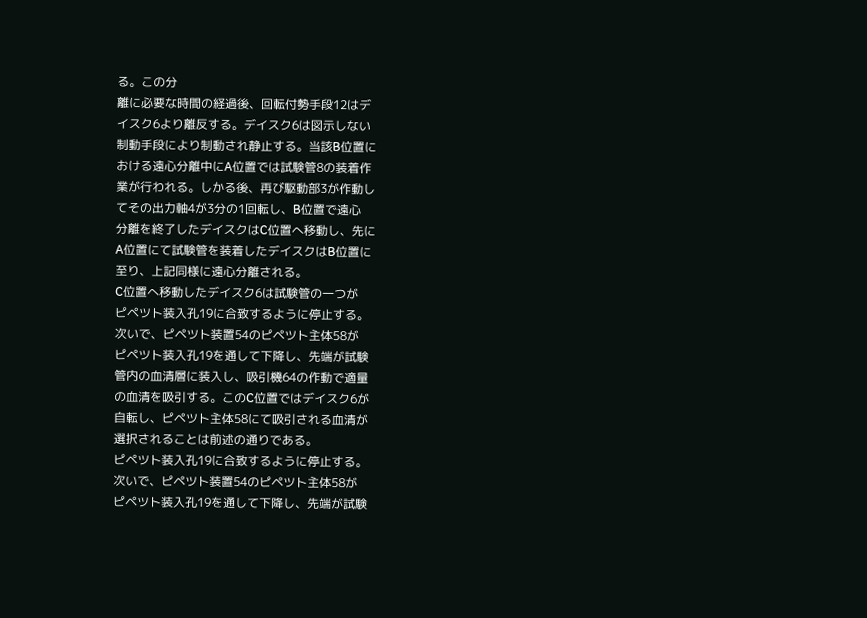る。この分
離に必要な時間の経過後、回転付勢手段12はデ
イスク6より離反する。デイスク6は図示しない
制動手段により制動され静止する。当該B位置に
おける遠心分離中にA位置では試験管8の装着作
業が行われる。しかる後、再び駆動部3が作動し
てその出力軸4が3分の1回転し、B位置で遠心
分離を終了したデイスクはC位置へ移動し、先に
A位置にて試験管を装着したデイスクはB位置に
至り、上記同様に遠心分離される。
C位置へ移動したデイスク6は試験管の一つが
ピペツト装入孔19に合致するように停止する。
次いで、ピペツト装置54のピペツト主体58が
ピペツト装入孔19を通して下降し、先端が試験
管内の血清層に装入し、吸引機64の作動で適量
の血清を吸引する。このC位置ではデイスク6が
自転し、ピペツト主体58にて吸引される血清が
選択されることは前述の通りである。
ピペツト装入孔19に合致するように停止する。
次いで、ピペツト装置54のピペツト主体58が
ピペツト装入孔19を通して下降し、先端が試験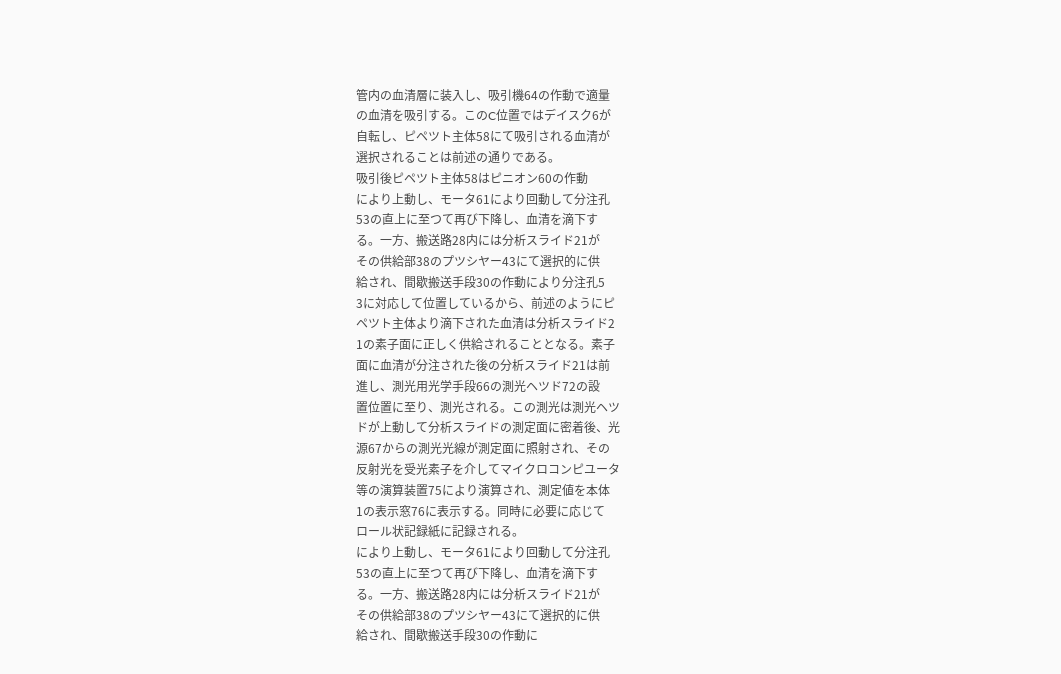管内の血清層に装入し、吸引機64の作動で適量
の血清を吸引する。このC位置ではデイスク6が
自転し、ピペツト主体58にて吸引される血清が
選択されることは前述の通りである。
吸引後ピペツト主体58はピニオン60の作動
により上動し、モータ61により回動して分注孔
53の直上に至つて再び下降し、血清を滴下す
る。一方、搬送路28内には分析スライド21が
その供給部38のプツシヤー43にて選択的に供
給され、間歇搬送手段30の作動により分注孔5
3に対応して位置しているから、前述のようにピ
ペツト主体より滴下された血清は分析スライド2
1の素子面に正しく供給されることとなる。素子
面に血清が分注された後の分析スライド21は前
進し、測光用光学手段66の測光ヘツド72の設
置位置に至り、測光される。この測光は測光ヘツ
ドが上動して分析スライドの測定面に密着後、光
源67からの測光光線が測定面に照射され、その
反射光を受光素子を介してマイクロコンピユータ
等の演算装置75により演算され、測定値を本体
1の表示窓76に表示する。同時に必要に応じて
ロール状記録紙に記録される。
により上動し、モータ61により回動して分注孔
53の直上に至つて再び下降し、血清を滴下す
る。一方、搬送路28内には分析スライド21が
その供給部38のプツシヤー43にて選択的に供
給され、間歇搬送手段30の作動に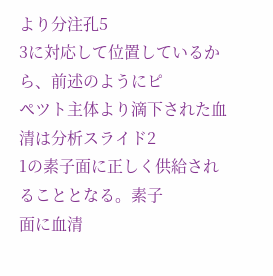より分注孔5
3に対応して位置しているから、前述のようにピ
ペツト主体より滴下された血清は分析スライド2
1の素子面に正しく供給されることとなる。素子
面に血清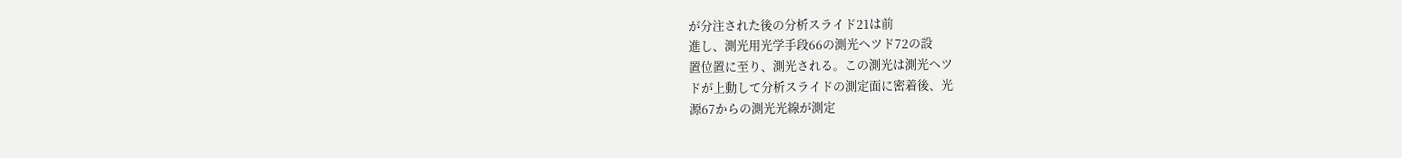が分注された後の分析スライド21は前
進し、測光用光学手段66の測光ヘツド72の設
置位置に至り、測光される。この測光は測光ヘツ
ドが上動して分析スライドの測定面に密着後、光
源67からの測光光線が測定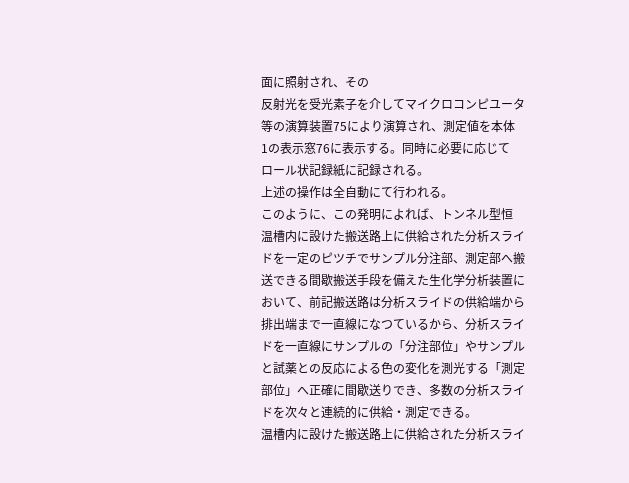面に照射され、その
反射光を受光素子を介してマイクロコンピユータ
等の演算装置75により演算され、測定値を本体
1の表示窓76に表示する。同時に必要に応じて
ロール状記録紙に記録される。
上述の操作は全自動にて行われる。
このように、この発明によれば、トンネル型恒
温槽内に設けた搬送路上に供給された分析スライ
ドを一定のピツチでサンプル分注部、測定部へ搬
送できる間歇搬送手段を備えた生化学分析装置に
おいて、前記搬送路は分析スライドの供給端から
排出端まで一直線になつているから、分析スライ
ドを一直線にサンプルの「分注部位」やサンプル
と試薬との反応による色の変化を測光する「測定
部位」へ正確に間歇送りでき、多数の分析スライ
ドを次々と連続的に供給・測定できる。
温槽内に設けた搬送路上に供給された分析スライ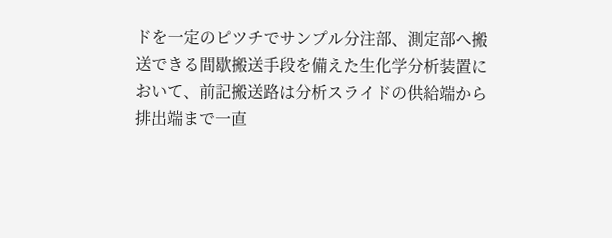ドを一定のピツチでサンプル分注部、測定部へ搬
送できる間歇搬送手段を備えた生化学分析装置に
おいて、前記搬送路は分析スライドの供給端から
排出端まで一直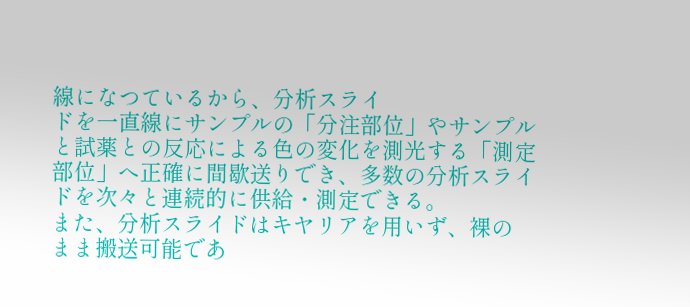線になつているから、分析スライ
ドを一直線にサンプルの「分注部位」やサンプル
と試薬との反応による色の変化を測光する「測定
部位」へ正確に間歇送りでき、多数の分析スライ
ドを次々と連続的に供給・測定できる。
また、分析スライドはキヤリアを用いず、裸の
まま搬送可能であ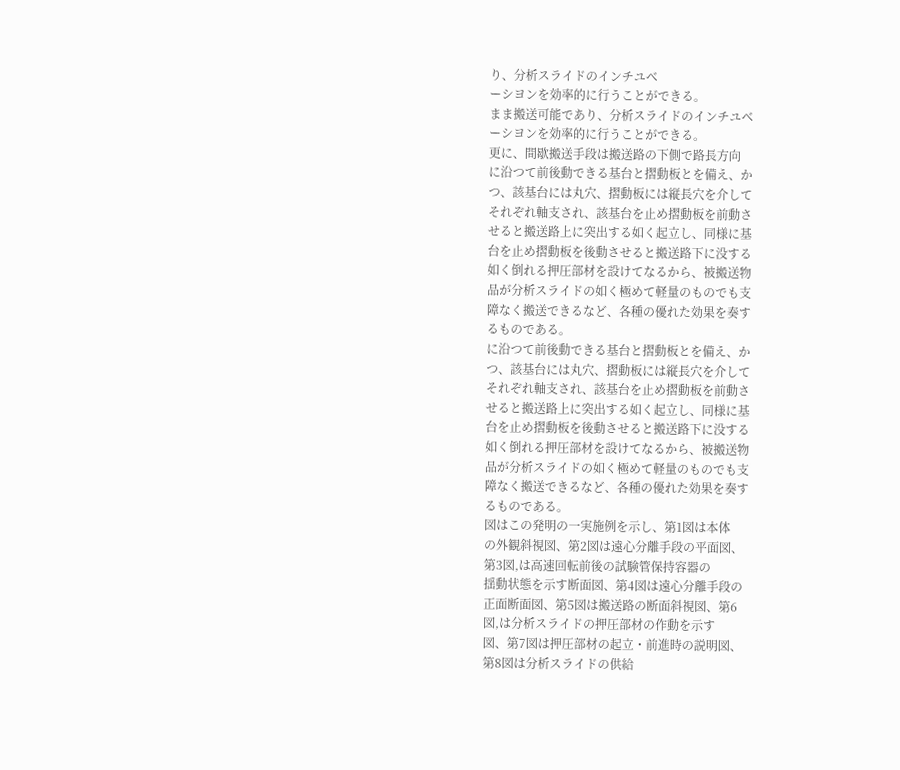り、分析スライドのインチユベ
ーシヨンを効率的に行うことができる。
まま搬送可能であり、分析スライドのインチユベ
ーシヨンを効率的に行うことができる。
更に、間歇搬送手段は搬送路の下側で路長方向
に沿つて前後動できる基台と摺動板とを備え、か
つ、該基台には丸穴、摺動板には縦長穴を介して
それぞれ軸支され、該基台を止め摺動板を前動さ
せると搬送路上に突出する如く起立し、同様に基
台を止め摺動板を後動させると搬送路下に没する
如く倒れる押圧部材を設けてなるから、被搬送物
品が分析スライドの如く極めて軽量のものでも支
障なく搬送できるなど、各種の優れた効果を奏す
るものである。
に沿つて前後動できる基台と摺動板とを備え、か
つ、該基台には丸穴、摺動板には縦長穴を介して
それぞれ軸支され、該基台を止め摺動板を前動さ
せると搬送路上に突出する如く起立し、同様に基
台を止め摺動板を後動させると搬送路下に没する
如く倒れる押圧部材を設けてなるから、被搬送物
品が分析スライドの如く極めて軽量のものでも支
障なく搬送できるなど、各種の優れた効果を奏す
るものである。
図はこの発明の一実施例を示し、第1図は本体
の外観斜視図、第2図は遠心分離手段の平面図、
第3図,は高速回転前後の試験管保持容器の
揺動状態を示す断面図、第4図は遠心分離手段の
正面断面図、第5図は搬送路の断面斜視図、第6
図,は分析スライドの押圧部材の作動を示す
図、第7図は押圧部材の起立・前進時の説明図、
第8図は分析スライドの供給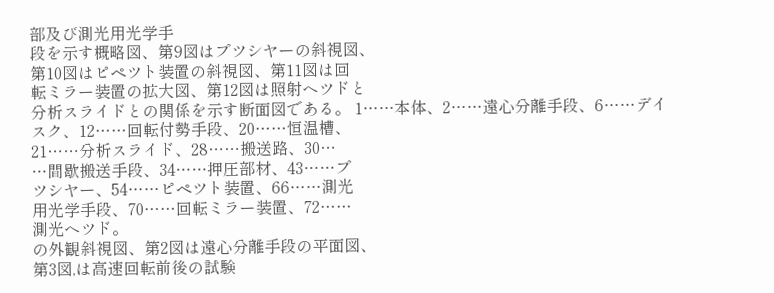部及び測光用光学手
段を示す概略図、第9図はプツシヤーの斜視図、
第10図はピペツト装置の斜視図、第11図は回
転ミラー装置の拡大図、第12図は照射ヘツドと
分析スライドとの関係を示す断面図である。 1……本体、2……遠心分離手段、6……デイ
スク、12……回転付勢手段、20……恒温槽、
21……分析スライド、28……搬送路、30…
…間歇搬送手段、34……押圧部材、43……プ
ツシヤー、54……ピペツト装置、66……測光
用光学手段、70……回転ミラー装置、72……
測光ヘツド。
の外観斜視図、第2図は遠心分離手段の平面図、
第3図,は高速回転前後の試験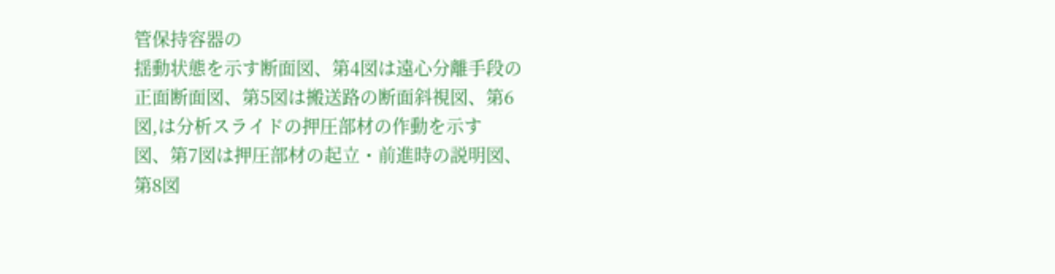管保持容器の
揺動状態を示す断面図、第4図は遠心分離手段の
正面断面図、第5図は搬送路の断面斜視図、第6
図,は分析スライドの押圧部材の作動を示す
図、第7図は押圧部材の起立・前進時の説明図、
第8図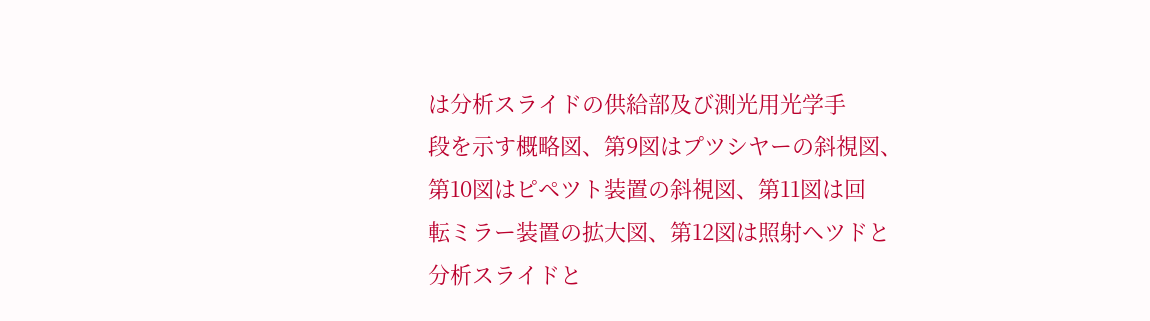は分析スライドの供給部及び測光用光学手
段を示す概略図、第9図はプツシヤーの斜視図、
第10図はピペツト装置の斜視図、第11図は回
転ミラー装置の拡大図、第12図は照射ヘツドと
分析スライドと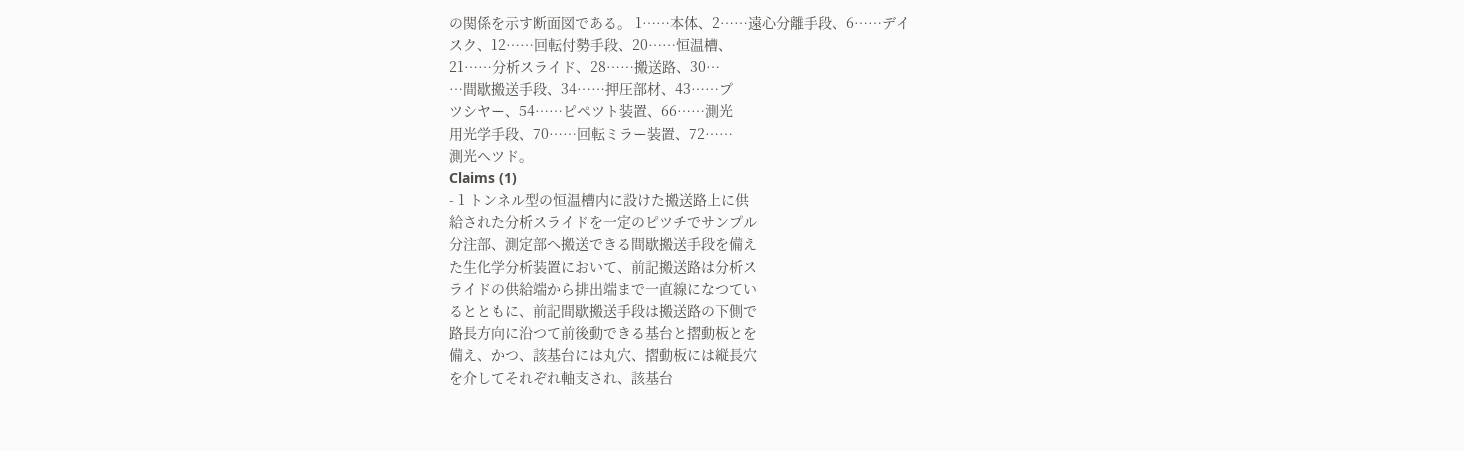の関係を示す断面図である。 1……本体、2……遠心分離手段、6……デイ
スク、12……回転付勢手段、20……恒温槽、
21……分析スライド、28……搬送路、30…
…間歇搬送手段、34……押圧部材、43……プ
ツシヤー、54……ピペツト装置、66……測光
用光学手段、70……回転ミラー装置、72……
測光ヘツド。
Claims (1)
- 1 トンネル型の恒温槽内に設けた搬送路上に供
給された分析スライドを一定のピツチでサンプル
分注部、測定部へ搬送できる間歇搬送手段を備え
た生化学分析装置において、前記搬送路は分析ス
ライドの供給端から排出端まで一直線になつてい
るとともに、前記間歇搬送手段は搬送路の下側で
路長方向に沿つて前後動できる基台と摺動板とを
備え、かつ、該基台には丸穴、摺動板には縦長穴
を介してそれぞれ軸支され、該基台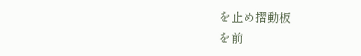を止め摺動板
を前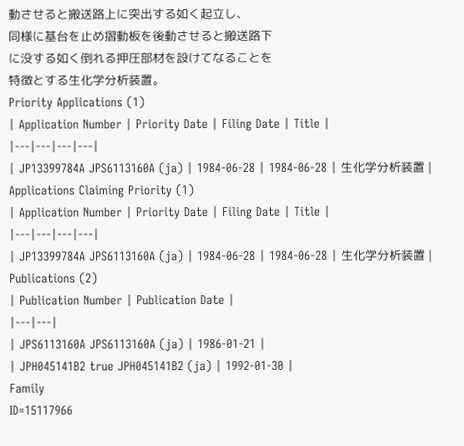動させると搬送路上に突出する如く起立し、
同様に基台を止め摺動板を後動させると搬送路下
に没する如く倒れる押圧部材を設けてなることを
特徴とする生化学分析装置。
Priority Applications (1)
| Application Number | Priority Date | Filing Date | Title |
|---|---|---|---|
| JP13399784A JPS6113160A (ja) | 1984-06-28 | 1984-06-28 | 生化学分析装置 |
Applications Claiming Priority (1)
| Application Number | Priority Date | Filing Date | Title |
|---|---|---|---|
| JP13399784A JPS6113160A (ja) | 1984-06-28 | 1984-06-28 | 生化学分析装置 |
Publications (2)
| Publication Number | Publication Date |
|---|---|
| JPS6113160A JPS6113160A (ja) | 1986-01-21 |
| JPH045141B2 true JPH045141B2 (ja) | 1992-01-30 |
Family
ID=15117966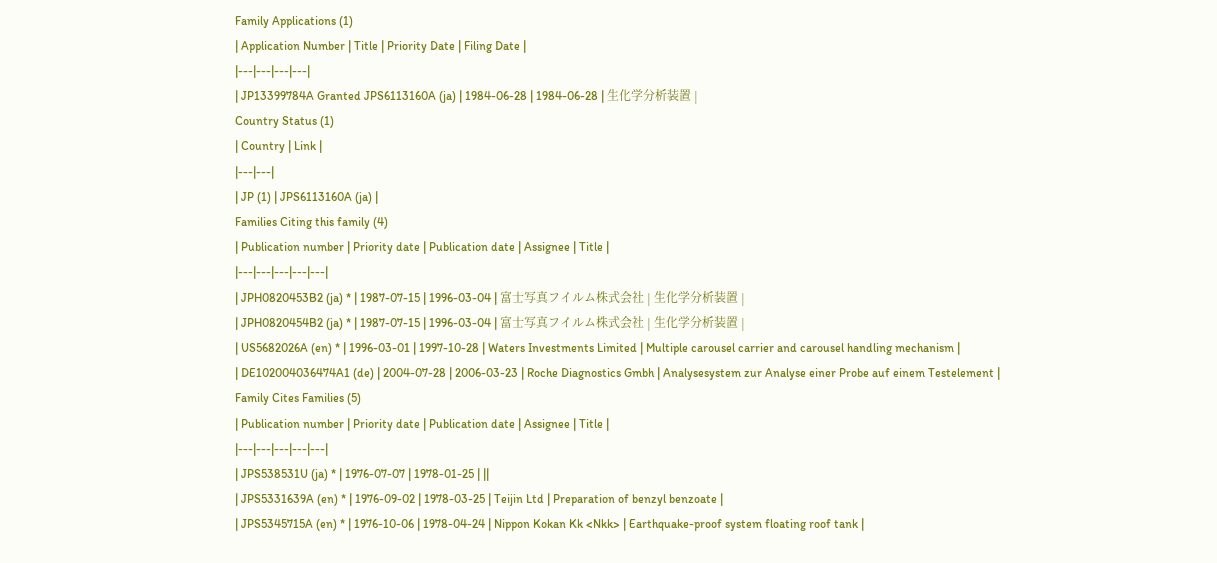Family Applications (1)
| Application Number | Title | Priority Date | Filing Date |
|---|---|---|---|
| JP13399784A Granted JPS6113160A (ja) | 1984-06-28 | 1984-06-28 | 生化学分析装置 |
Country Status (1)
| Country | Link |
|---|---|
| JP (1) | JPS6113160A (ja) |
Families Citing this family (4)
| Publication number | Priority date | Publication date | Assignee | Title |
|---|---|---|---|---|
| JPH0820453B2 (ja) * | 1987-07-15 | 1996-03-04 | 富士写真フイルム株式会社 | 生化学分析装置 |
| JPH0820454B2 (ja) * | 1987-07-15 | 1996-03-04 | 富士写真フイルム株式会社 | 生化学分析装置 |
| US5682026A (en) * | 1996-03-01 | 1997-10-28 | Waters Investments Limited | Multiple carousel carrier and carousel handling mechanism |
| DE102004036474A1 (de) | 2004-07-28 | 2006-03-23 | Roche Diagnostics Gmbh | Analysesystem zur Analyse einer Probe auf einem Testelement |
Family Cites Families (5)
| Publication number | Priority date | Publication date | Assignee | Title |
|---|---|---|---|---|
| JPS538531U (ja) * | 1976-07-07 | 1978-01-25 | ||
| JPS5331639A (en) * | 1976-09-02 | 1978-03-25 | Teijin Ltd | Preparation of benzyl benzoate |
| JPS5345715A (en) * | 1976-10-06 | 1978-04-24 | Nippon Kokan Kk <Nkk> | Earthquake-proof system floating roof tank |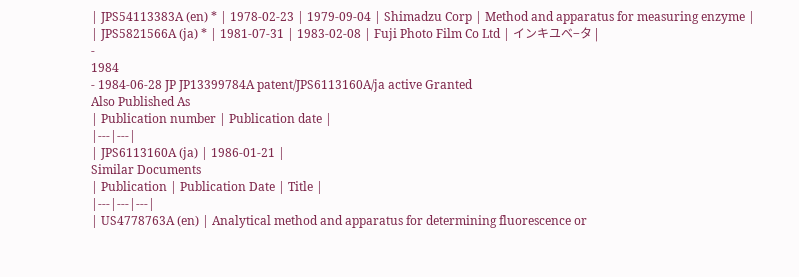| JPS54113383A (en) * | 1978-02-23 | 1979-09-04 | Shimadzu Corp | Method and apparatus for measuring enzyme |
| JPS5821566A (ja) * | 1981-07-31 | 1983-02-08 | Fuji Photo Film Co Ltd | インキユベ−タ |
-
1984
- 1984-06-28 JP JP13399784A patent/JPS6113160A/ja active Granted
Also Published As
| Publication number | Publication date |
|---|---|
| JPS6113160A (ja) | 1986-01-21 |
Similar Documents
| Publication | Publication Date | Title |
|---|---|---|
| US4778763A (en) | Analytical method and apparatus for determining fluorescence or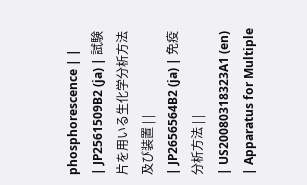phosphorescence | |
| JP2561509B2 (ja) | 試験片を用いる生化学分析方法及び装置 | |
| JP2656564B2 (ja) | 免疫分析方法 | |
| US20080318323A1 (en) | Apparatus for Multiple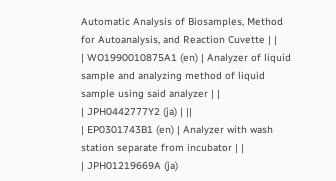Automatic Analysis of Biosamples, Method for Autoanalysis, and Reaction Cuvette | |
| WO1990010875A1 (en) | Analyzer of liquid sample and analyzing method of liquid sample using said analyzer | |
| JPH0442777Y2 (ja) | ||
| EP0301743B1 (en) | Analyzer with wash station separate from incubator | |
| JPH01219669A (ja)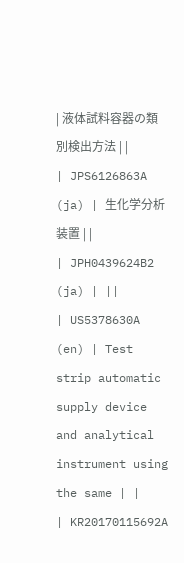| 液体試料容器の類別検出方法 | |
| JPS6126863A (ja) | 生化学分析装置 | |
| JPH0439624B2 (ja) | ||
| US5378630A (en) | Test strip automatic supply device and analytical instrument using the same | |
| KR20170115692A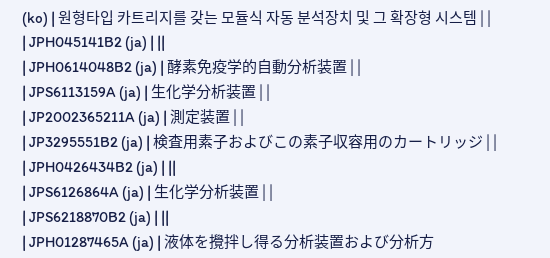(ko) | 원형타입 카트리지를 갖는 모듈식 자동 분석장치 및 그 확장형 시스템 | |
| JPH045141B2 (ja) | ||
| JPH0614048B2 (ja) | 酵素免疫学的自動分析装置 | |
| JPS6113159A (ja) | 生化学分析装置 | |
| JP2002365211A (ja) | 測定装置 | |
| JP3295551B2 (ja) | 検査用素子およびこの素子収容用のカートリッジ | |
| JPH0426434B2 (ja) | ||
| JPS6126864A (ja) | 生化学分析装置 | |
| JPS6218870B2 (ja) | ||
| JPH01287465A (ja) | 液体を攪拌し得る分析装置および分析方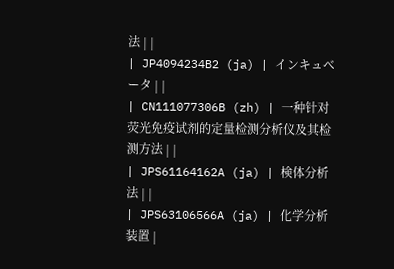法 | |
| JP4094234B2 (ja) | インキュベータ | |
| CN111077306B (zh) | 一种针对荧光免疫试剂的定量检测分析仪及其检测方法 | |
| JPS61164162A (ja) | 検体分析法 | |
| JPS63106566A (ja) | 化学分析装置 |